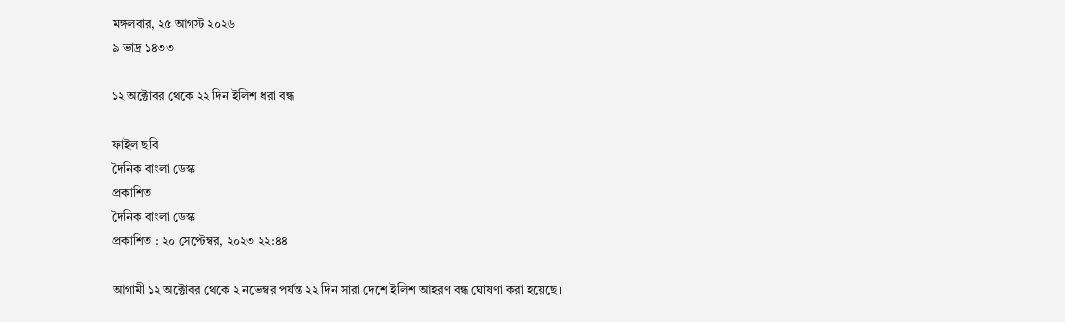মঙ্গলবার, ২৫ আগস্ট ২০২৬
৯ ভাদ্র ১৪৩৩

১২ অক্টোবর থেকে ২২ দিন ইলিশ ধরা বন্ধ

ফাইল ছবি
দৈনিক বাংলা ডেস্ক
প্রকাশিত
দৈনিক বাংলা ডেস্ক
প্রকাশিত : ২০ সেপ্টেম্বর, ২০২৩ ২২:৪৪

আগামী ১২ অক্টোবর থেকে ২ নভেম্বর পর্যন্ত ২২ দিন সারা দেশে ইলিশ আহরণ বন্ধ ঘোষণা করা হয়েছে।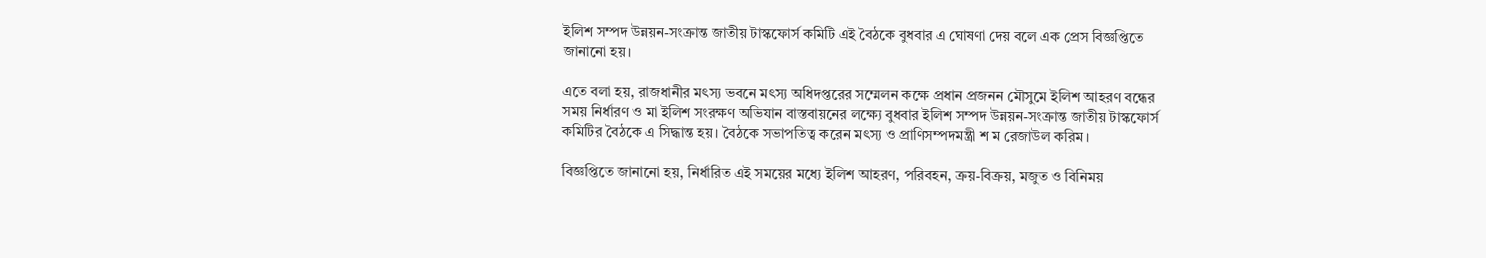ইলিশ সম্পদ উন্নয়ন-সংক্রান্ত জাতীয় টাস্কফোর্স কমিটি এই বৈঠকে বুধবার এ ঘোষণা দেয় বলে এক প্রেস বিজ্ঞপ্তিতে জানানো হয়।

এতে বলা হয়, রাজধানীর মৎস্য ভবনে মৎস্য অধিদপ্তরের সম্মেলন কক্ষে প্রধান প্রজনন মৌসুমে ইলিশ আহরণ বন্ধের সময় নির্ধারণ ও মা ইলিশ সংরক্ষণ অভিযান বাস্তবায়নের লক্ষ্যে বুধবার ইলিশ সম্পদ উন্নয়ন-সংক্রান্ত জাতীয় টাস্কফোর্স কমিটির বৈঠকে এ সিদ্ধান্ত হয়। বৈঠকে সভাপতিত্ব করেন মৎস্য ও প্রাণিসম্পদমন্ত্রী শ ম রেজাউল করিম।

বিজ্ঞপ্তিতে জানানো হয়, নির্ধারিত এই সময়ের মধ্যে ইলিশ আহরণ, পরিবহন, ক্রয়-বিক্রয়, মজুত ও বিনিময়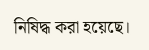নিষিদ্ধ করা হয়েছে।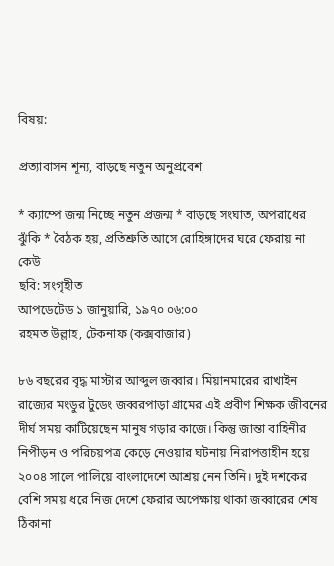বিষয়:

প্রত্যাবাসন শূন্য, বাড়ছে নতুন অনুপ্রবেশ

* ক্যাম্পে জন্ম নিচ্ছে নতুন প্রজন্ম * বাড়ছে সংঘাত, অপরাধের ঝুঁকি * বৈঠক হয়, প্রতিশ্রুতি আসে রোহিঙ্গাদের ঘরে ফেরায় না কেউ
ছবি: সংগৃহীত
আপডেটেড ১ জানুয়ারি, ১৯৭০ ০৬:০০
রহমত উল্লাহ, টেকনাফ (কক্সবাজার)

৮৬ বছরের বৃদ্ধ মাস্টার আব্দুল জব্বার। মিয়ানমারের রাখাইন রাজ্যের মংডুর টুডেং জব্বরপাড়া গ্রামের এই প্রবীণ শিক্ষক জীবনের দীর্ঘ সময় কাটিয়েছেন মানুষ গড়ার কাজে। কিন্তু জান্তা বাহিনীর নিপীড়ন ও পরিচয়পত্র কেড়ে নেওয়ার ঘটনায় নিরাপত্তাহীন হয়ে ২০০৪ সালে পালিয়ে বাংলাদেশে আশ্রয় নেন তিনি। দুই দশকের বেশি সময় ধরে নিজ দেশে ফেরার অপেক্ষায় থাকা জব্বারের শেষ ঠিকানা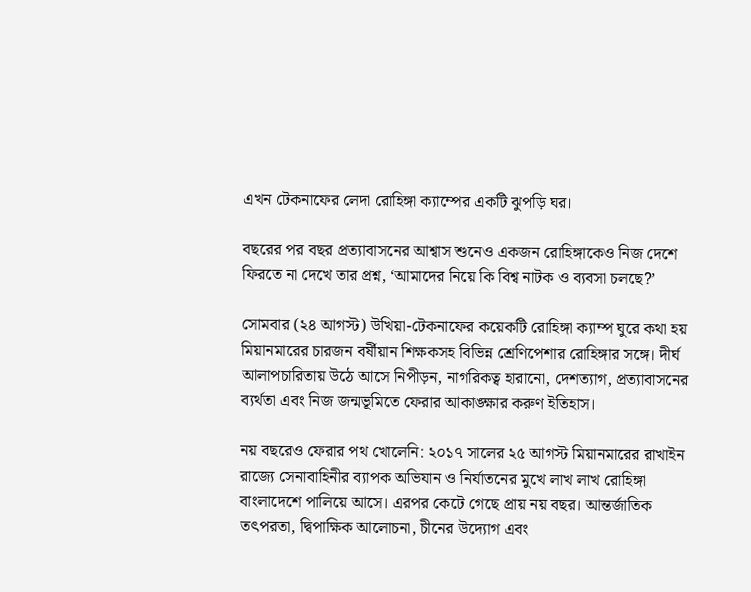এখন টেকনাফের লেদা রোহিঙ্গা ক্যাম্পের একটি ঝুপড়ি ঘর।

বছরের পর বছর প্রত্যাবাসনের আশ্বাস শুনেও একজন রোহিঙ্গাকেও নিজ দেশে ফিরতে না দেখে তার প্রশ্ন, ‘আমাদের নিয়ে কি বিশ্ব নাটক ও ব্যবসা চলছে?’

সোমবার (২৪ আগস্ট) উখিয়া-টেকনাফের কয়েকটি রোহিঙ্গা ক্যাম্প ঘুরে কথা হয় মিয়ানমারের চারজন বর্ষীয়ান শিক্ষকসহ বিভিন্ন শ্রেণিপেশার রোহিঙ্গার সঙ্গে। দীর্ঘ আলাপচারিতায় উঠে আসে নিপীড়ন, নাগরিকত্ব হারানো, দেশত্যাগ, প্রত্যাবাসনের ব্যর্থতা এবং নিজ জন্মভূমিতে ফেরার আকাঙ্ক্ষার করুণ ইতিহাস।

নয় বছরেও ফেরার পথ খোলেনি: ২০১৭ সালের ২৫ আগস্ট মিয়ানমারের রাখাইন রাজ্যে সেনাবাহিনীর ব্যাপক অভিযান ও নির্যাতনের মুখে লাখ লাখ রোহিঙ্গা বাংলাদেশে পালিয়ে আসে। এরপর কেটে গেছে প্রায় নয় বছর। আন্তর্জাতিক তৎপরতা, দ্বিপাক্ষিক আলোচনা, চীনের উদ্যোগ এবং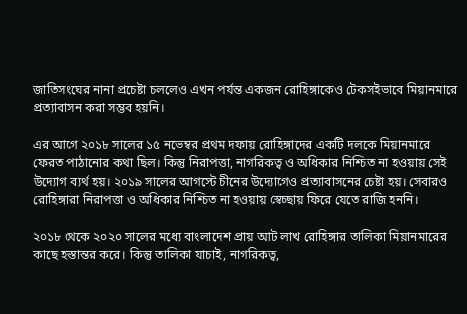জাতিসংঘের নানা প্রচেষ্টা চললেও এখন পর্যন্ত একজন রোহিঙ্গাকেও টেকসইভাবে মিয়ানমারে প্রত্যাবাসন করা সম্ভব হয়নি।

এর আগে ২০১৮ সালের ১৫ নভেম্বর প্রথম দফায় রোহিঙ্গাদের একটি দলকে মিয়ানমারে ফেরত পাঠানোর কথা ছিল। কিন্তু নিরাপত্তা, নাগরিকত্ব ও অধিকার নিশ্চিত না হওয়ায় সেই উদ্যোগ ব্যর্থ হয়। ২০১৯ সালের আগস্টে চীনের উদ্যোগেও প্রত্যাবাসনের চেষ্টা হয়। সেবারও রোহিঙ্গারা নিরাপত্তা ও অধিকার নিশ্চিত না হওয়ায় স্বেচ্ছায় ফিরে যেতে রাজি হননি।

২০১৮ থেকে ২০২০ সালের মধ্যে বাংলাদেশ প্রায় আট লাখ রোহিঙ্গার তালিকা মিয়ানমারের কাছে হস্তান্তর করে। কিন্তু তালিকা যাচাই, নাগরিকত্ব,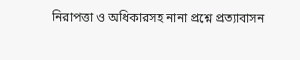নিরাপত্তা ও অধিকারসহ নানা প্রশ্নে প্রত্যাবাসন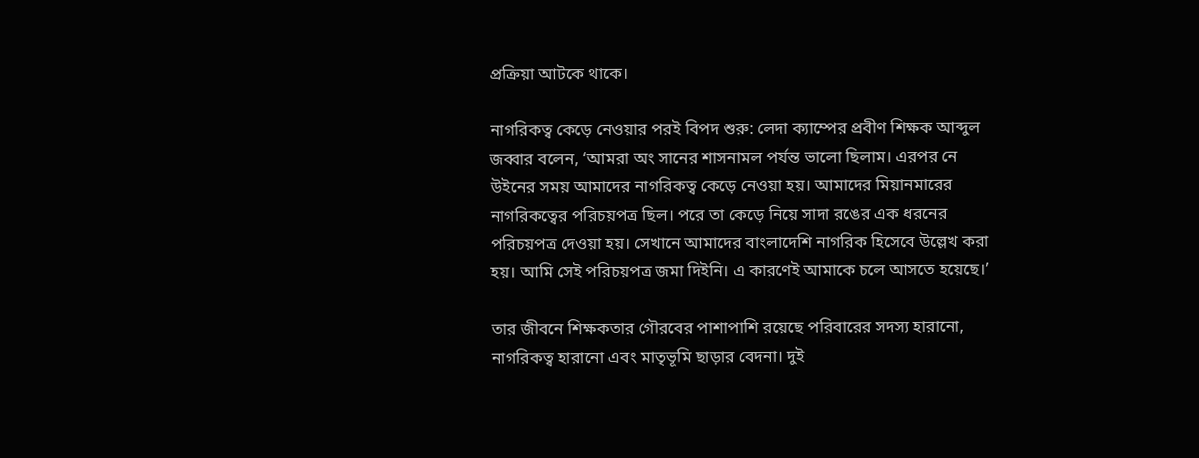প্রক্রিয়া আটকে থাকে।

নাগরিকত্ব কেড়ে নেওয়ার পরই বিপদ শুরু: লেদা ক্যাম্পের প্রবীণ শিক্ষক আব্দুল জব্বার বলেন, ‘আমরা অং সানের শাসনামল পর্যন্ত ভালো ছিলাম। এরপর নে উইনের সময় আমাদের নাগরিকত্ব কেড়ে নেওয়া হয়। আমাদের মিয়ানমারের নাগরিকত্বের পরিচয়পত্র ছিল। পরে তা কেড়ে নিয়ে সাদা রঙের এক ধরনের পরিচয়পত্র দেওয়া হয়। সেখানে আমাদের বাংলাদেশি নাগরিক হিসেবে উল্লেখ করা হয়। আমি সেই পরিচয়পত্র জমা দিইনি। এ কারণেই আমাকে চলে আসতে হয়েছে।’

তার জীবনে শিক্ষকতার গৌরবের পাশাপাশি রয়েছে পরিবারের সদস্য হারানো, নাগরিকত্ব হারানো এবং মাতৃভূমি ছাড়ার বেদনা। দুই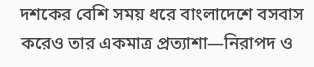দশকের বেশি সময় ধরে বাংলাদেশে বসবাস করেও তার একমাত্র প্রত্যাশা—নিরাপদ ও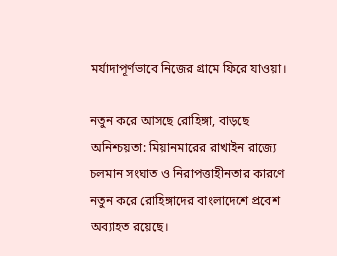মর্যাদাপূর্ণভাবে নিজের গ্রামে ফিরে যাওয়া।

নতুন করে আসছে রোহিঙ্গা, বাড়ছে অনিশ্চয়তা: মিয়ানমারের রাখাইন রাজ্যে চলমান সংঘাত ও নিরাপত্তাহীনতার কারণে নতুন করে রোহিঙ্গাদের বাংলাদেশে প্রবেশ অব্যাহত রয়েছে।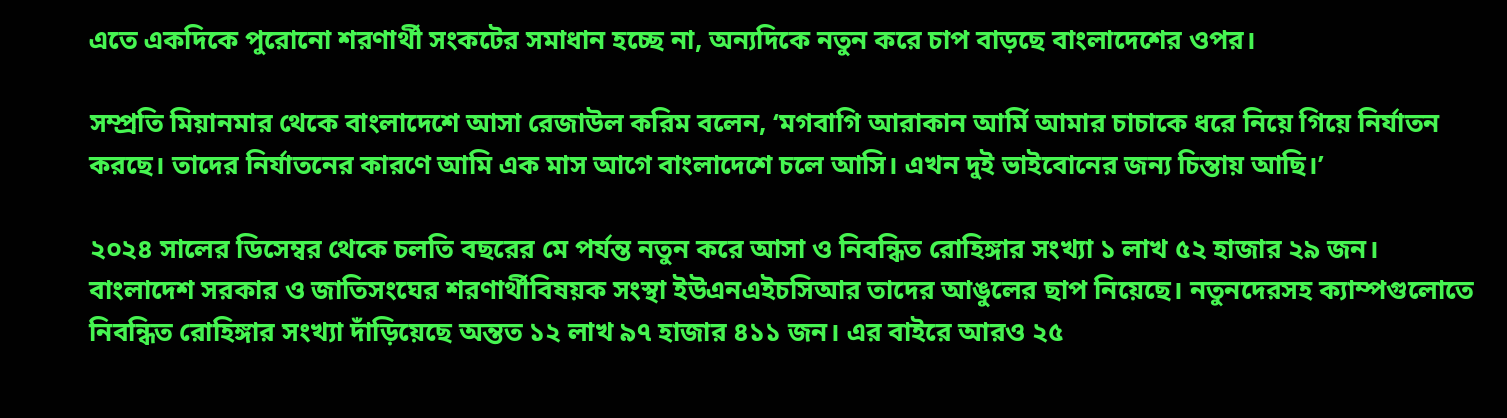এতে একদিকে পুরোনো শরণার্থী সংকটের সমাধান হচ্ছে না, অন্যদিকে নতুন করে চাপ বাড়ছে বাংলাদেশের ওপর।

সম্প্রতি মিয়ানমার থেকে বাংলাদেশে আসা রেজাউল করিম বলেন, ‘মগবাগি আরাকান আর্মি আমার চাচাকে ধরে নিয়ে গিয়ে নির্যাতন করছে। তাদের নির্যাতনের কারণে আমি এক মাস আগে বাংলাদেশে চলে আসি। এখন দুই ভাইবোনের জন্য চিন্তায় আছি।’

২০২৪ সালের ডিসেম্বর থেকে চলতি বছরের মে পর্যন্ত নতুন করে আসা ও নিবন্ধিত রোহিঙ্গার সংখ্যা ১ লাখ ৫২ হাজার ২৯ জন। বাংলাদেশ সরকার ও জাতিসংঘের শরণার্থীবিষয়ক সংস্থা ইউএনএইচসিআর তাদের আঙুলের ছাপ নিয়েছে। নতুনদেরসহ ক্যাম্পগুলোতে নিবন্ধিত রোহিঙ্গার সংখ্যা দাঁড়িয়েছে অন্তত ১২ লাখ ৯৭ হাজার ৪১১ জন। এর বাইরে আরও ২৫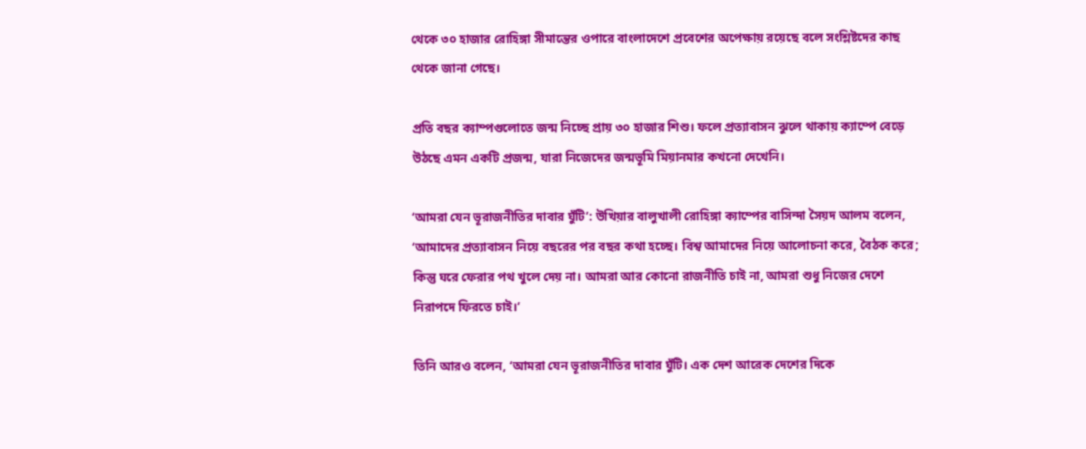থেকে ৩০ হাজার রোহিঙ্গা সীমান্তের ওপারে বাংলাদেশে প্রবেশের অপেক্ষায় রয়েছে বলে সংশ্লিষ্টদের কাছ থেকে জানা গেছে।

প্রতি বছর ক্যাম্পগুলোতে জন্ম নিচ্ছে প্রায় ৩০ হাজার শিশু। ফলে প্রত্যাবাসন ঝুলে থাকায় ক্যাম্পে বেড়ে উঠছে এমন একটি প্রজন্ম, যারা নিজেদের জন্মভূমি মিয়ানমার কখনো দেখেনি।

‘আমরা যেন ভূরাজনীতির দাবার ঘুঁটি’: উখিয়ার বালুখালী রোহিঙ্গা ক্যাম্পের বাসিন্দা সৈয়দ আলম বলেন, ‘আমাদের প্রত্যাবাসন নিয়ে বছরের পর বছর কথা হচ্ছে। বিশ্ব আমাদের নিয়ে আলোচনা করে, বৈঠক করে; কিন্তু ঘরে ফেরার পথ খুলে দেয় না। আমরা আর কোনো রাজনীতি চাই না, আমরা শুধু নিজের দেশে নিরাপদে ফিরতে চাই।’

তিনি আরও বলেন, ‘আমরা যেন ভূরাজনীতির দাবার ঘুঁটি। এক দেশ আরেক দেশের দিকে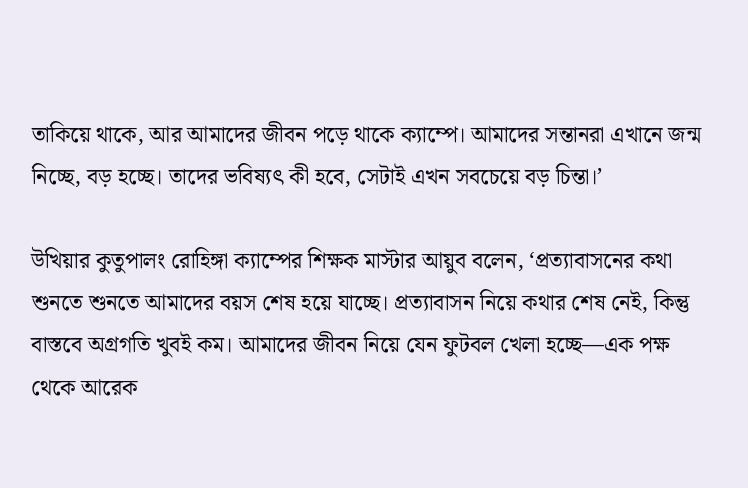তাকিয়ে থাকে, আর আমাদের জীবন পড়ে থাকে ক্যাম্পে। আমাদের সন্তানরা এখানে জন্ম নিচ্ছে, বড় হচ্ছে। তাদের ভবিষ্যৎ কী হবে, সেটাই এখন সবচেয়ে বড় চিন্তা।’

উখিয়ার কুতুপালং রোহিঙ্গা ক্যাম্পের শিক্ষক মাস্টার আয়ুব বলেন, ‘প্রত্যাবাসনের কথা শুনতে শুনতে আমাদের বয়স শেষ হয়ে যাচ্ছে। প্রত্যাবাসন নিয়ে কথার শেষ নেই, কিন্তু বাস্তবে অগ্রগতি খুবই কম। আমাদের জীবন নিয়ে যেন ফুটবল খেলা হচ্ছে—এক পক্ষ থেকে আরেক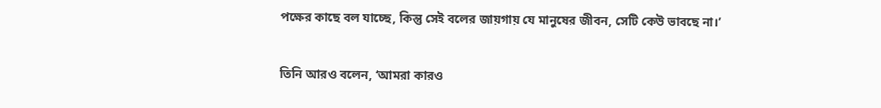পক্ষের কাছে বল যাচ্ছে, কিন্তু সেই বলের জায়গায় যে মানুষের জীবন, সেটি কেউ ভাবছে না।’

তিনি আরও বলেন, ‘আমরা কারও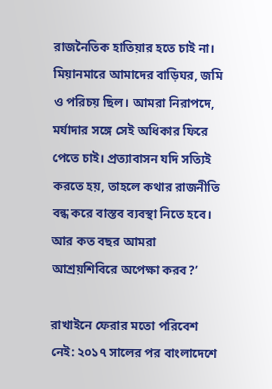রাজনৈতিক হাতিয়ার হতে চাই না। মিয়ানমারে আমাদের বাড়িঘর, জমি ও পরিচয় ছিল। আমরা নিরাপদে, মর্যাদার সঙ্গে সেই অধিকার ফিরে পেতে চাই। প্রত্যাবাসন যদি সত্যিই করতে হয়, তাহলে কথার রাজনীতি বন্ধ করে বাস্তব ব্যবস্থা নিতে হবে। আর কত বছর আমরা আশ্রয়শিবিরে অপেক্ষা করব?’

রাখাইনে ফেরার মতো পরিবেশ নেই: ২০১৭ সালের পর বাংলাদেশে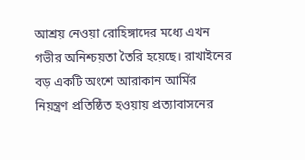আশ্রয় নেওয়া রোহিঙ্গাদের মধ্যে এখন গভীর অনিশ্চয়তা তৈরি হয়েছে। রাখাইনের বড় একটি অংশে আরাকান আর্মির নিয়ন্ত্রণ প্রতিষ্ঠিত হওয়ায় প্রত্যাবাসনের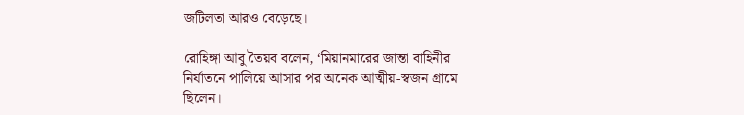জটিলতা আরও বেড়েছে।

রোহিঙ্গা আবু তৈয়ব বলেন, ‘মিয়ানমারের জান্তা বাহিনীর নির্যাতনে পালিয়ে আসার পর অনেক আত্মীয়-স্বজন গ্রামে ছিলেন।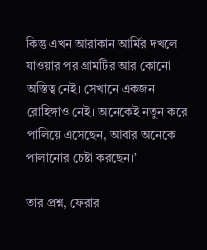কিন্তু এখন আরাকান আর্মির দখলে যাওয়ার পর গ্রামটির আর কোনো অস্তিত্ব নেই। সেখানে একজন রোহিঙ্গাও নেই। অনেকেই নতুন করে পালিয়ে এসেছেন, আবার অনেকে পালানোর চেষ্টা করছেন।’

তার প্রশ্ন, ফেরার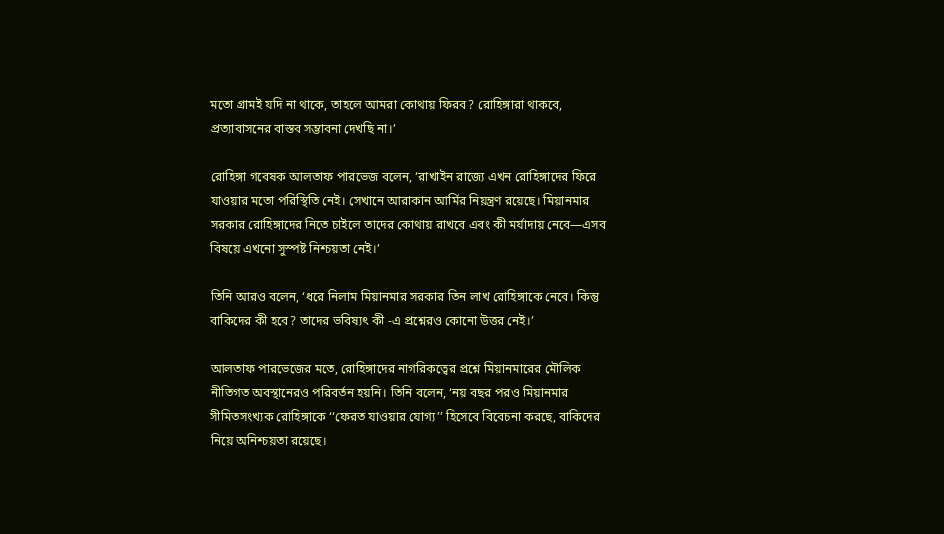মতো গ্রামই যদি না থাকে, তাহলে আমরা কোথায় ফিরব? রোহিঙ্গারা থাকবে, প্রত্যাবাসনের বাস্তব সম্ভাবনা দেখছি না।’

রোহিঙ্গা গবেষক আলতাফ পারভেজ বলেন, ‘রাখাইন রাজ্যে এখন রোহিঙ্গাদের ফিরে যাওয়ার মতো পরিস্থিতি নেই। সেখানে আরাকান আর্মির নিয়ন্ত্রণ রয়েছে। মিয়ানমার সরকার রোহিঙ্গাদের নিতে চাইলে তাদের কোথায় রাখবে এবং কী মর্যাদায় নেবে—এসব বিষয়ে এখনো সুস্পষ্ট নিশ্চয়তা নেই।’

তিনি আরও বলেন, ‘ধরে নিলাম মিয়ানমার সরকার তিন লাখ রোহিঙ্গাকে নেবে। কিন্তু বাকিদের কী হবে? তাদের ভবিষ্যৎ কী -এ প্রশ্নেরও কোনো উত্তর নেই।’

আলতাফ পারভেজের মতে, রোহিঙ্গাদের নাগরিকত্বের প্রশ্নে মিয়ানমারের মৌলিক নীতিগত অবস্থানেরও পরিবর্তন হয়নি। তিনি বলেন, ‘নয় বছর পরও মিয়ানমার সীমিতসংখ্যক রোহিঙ্গাকে ‘‘ফেরত যাওয়ার যোগ্য’’ হিসেবে বিবেচনা করছে, বাকিদের নিয়ে অনিশ্চয়তা রয়েছে।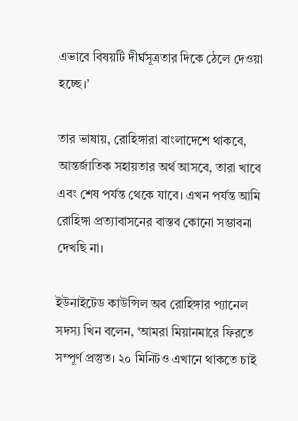এভাবে বিষয়টি দীর্ঘসূত্রতার দিকে ঠেলে দেওয়া হচ্ছে।’

তার ভাষায়, রোহিঙ্গারা বাংলাদেশে থাকবে, আন্তর্জাতিক সহায়তার অর্থ আসবে, তারা খাবে এবং শেষ পর্যন্ত থেকে যাবে। এখন পর্যন্ত আমি রোহিঙ্গা প্রত্যাবাসনের বাস্তব কোনো সম্ভাবনা দেখছি না।

ইউনাইটেড কাউন্সিল অব রোহিঙ্গার প্যানেল সদস্য খিন বলেন, ‘আমরা মিয়ানমারে ফিরতে সম্পূর্ণ প্রস্তুত। ২০ মিনিটও এখানে থাকতে চাই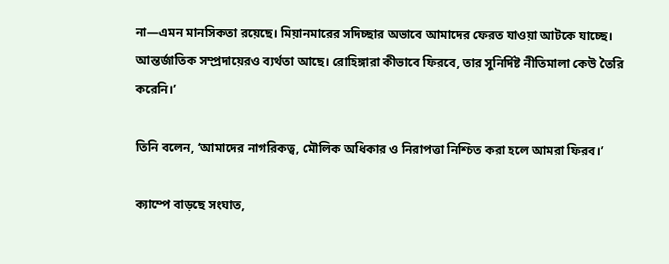না—এমন মানসিকতা রয়েছে। মিয়ানমারের সদিচ্ছার অভাবে আমাদের ফেরত যাওয়া আটকে যাচ্ছে। আন্তর্জাতিক সম্প্রদায়েরও ব্যর্থতা আছে। রোহিঙ্গারা কীভাবে ফিরবে, তার সুনির্দিষ্ট নীতিমালা কেউ তৈরি করেনি।’

তিনি বলেন, ‘আমাদের নাগরিকত্ব, মৌলিক অধিকার ও নিরাপত্তা নিশ্চিত করা হলে আমরা ফিরব।’

ক্যাম্পে বাড়ছে সংঘাত,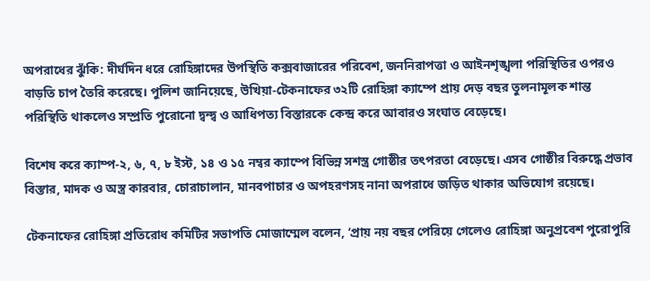অপরাধের ঝুঁকি: দীর্ঘদিন ধরে রোহিঙ্গাদের উপস্থিতি কক্সবাজারের পরিবেশ, জননিরাপত্তা ও আইনশৃঙ্খলা পরিস্থিতির ওপরও বাড়তি চাপ তৈরি করেছে। পুলিশ জানিয়েছে, উখিয়া-টেকনাফের ৩২টি রোহিঙ্গা ক্যাম্পে প্রায় দেড় বছর তুলনামূলক শান্ত পরিস্থিতি থাকলেও সম্প্রতি পুরোনো দ্বন্দ্ব ও আধিপত্য বিস্তারকে কেন্দ্র করে আবারও সংঘাত বেড়েছে।

বিশেষ করে ক্যাম্প-২, ৬, ৭, ৮ ইস্ট, ১৪ ও ১৫ নম্বর ক্যাম্পে বিভিন্ন সশস্ত্র গোষ্ঠীর তৎপরতা বেড়েছে। এসব গোষ্ঠীর বিরুদ্ধে প্রভাব বিস্তার, মাদক ও অস্ত্র কারবার, চোরাচালান, মানবপাচার ও অপহরণসহ নানা অপরাধে জড়িত থাকার অভিযোগ রয়েছে।

টেকনাফের রোহিঙ্গা প্রতিরোধ কমিটির সভাপতি মোজাম্মেল বলেন, ‘প্রায় নয় বছর পেরিয়ে গেলেও রোহিঙ্গা অনুপ্রবেশ পুরোপুরি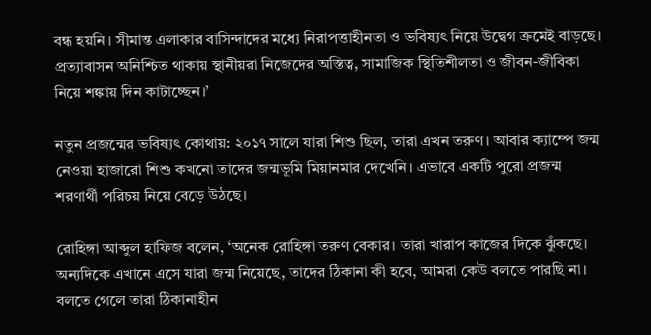বন্ধ হয়নি। সীমান্ত এলাকার বাসিন্দাদের মধ্যে নিরাপত্তাহীনতা ও ভবিষ্যৎ নিয়ে উদ্বেগ ক্রমেই বাড়ছে। প্রত্যাবাসন অনিশ্চিত থাকায় স্থানীয়রা নিজেদের অস্তিত্ব, সামাজিক স্থিতিশীলতা ও জীবন-জীবিকা নিয়ে শঙ্কায় দিন কাটাচ্ছেন।’

নতুন প্রজন্মের ভবিষ্যৎ কোথায়: ২০১৭ সালে যারা শিশু ছিল, তারা এখন তরুণ। আবার ক্যাম্পে জন্ম নেওয়া হাজারো শিশু কখনো তাদের জন্মভূমি মিয়ানমার দেখেনি। এভাবে একটি পুরো প্রজন্ম শরণার্থী পরিচয় নিয়ে বেড়ে উঠছে।

রোহিঙ্গা আব্দুল হাফিজ বলেন, ‘অনেক রোহিঙ্গা তরুণ বেকার। তারা খারাপ কাজের দিকে ঝুঁকছে। অন্যদিকে এখানে এসে যারা জন্ম নিয়েছে, তাদের ঠিকানা কী হবে, আমরা কেউ বলতে পারছি না। বলতে গেলে তারা ঠিকানাহীন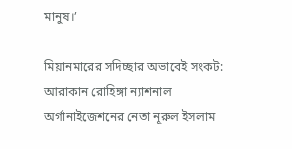মানুষ।’

মিয়ানমারের সদিচ্ছার অভাবেই সংকট: আরাকান রোহিঙ্গা ন্যাশনাল অর্গানাইজেশনের নেতা নূরুল ইসলাম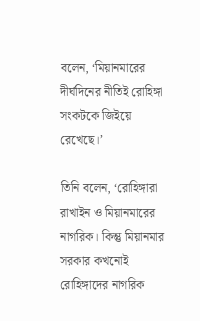বলেন, ‘মিয়ানমারের দীর্ঘদিনের নীতিই রোহিঙ্গা সংকটকে জিইয়ে রেখেছে।’

তিনি বলেন, ‘রোহিঙ্গারা রাখাইন ও মিয়ানমারের নাগরিক। কিন্তু মিয়ানমার সরকার কখনোই রোহিঙ্গাদের নাগরিক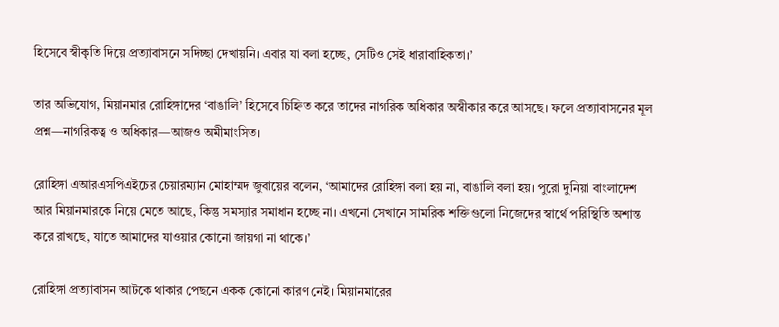হিসেবে স্বীকৃতি দিয়ে প্রত্যাবাসনে সদিচ্ছা দেখায়নি। এবার যা বলা হচ্ছে, সেটিও সেই ধারাবাহিকতা।’

তার অভিযোগ, মিয়ানমার রোহিঙ্গাদের ‘বাঙালি’ হিসেবে চিহ্নিত করে তাদের নাগরিক অধিকার অস্বীকার করে আসছে। ফলে প্রত্যাবাসনের মূল প্রশ্ন—নাগরিকত্ব ও অধিকার—আজও অমীমাংসিত।

রোহিঙ্গা এআরএসপিএইচের চেয়ারম্যান মোহাম্মদ জুবায়ের বলেন, ‘আমাদের রোহিঙ্গা বলা হয় না, বাঙালি বলা হয়। পুরো দুনিয়া বাংলাদেশ আর মিয়ানমারকে নিয়ে মেতে আছে, কিন্তু সমস্যার সমাধান হচ্ছে না। এখনো সেখানে সামরিক শক্তিগুলো নিজেদের স্বার্থে পরিস্থিতি অশান্ত করে রাখছে, যাতে আমাদের যাওয়ার কোনো জায়গা না থাকে।’

রোহিঙ্গা প্রত্যাবাসন আটকে থাকার পেছনে একক কোনো কারণ নেই। মিয়ানমারের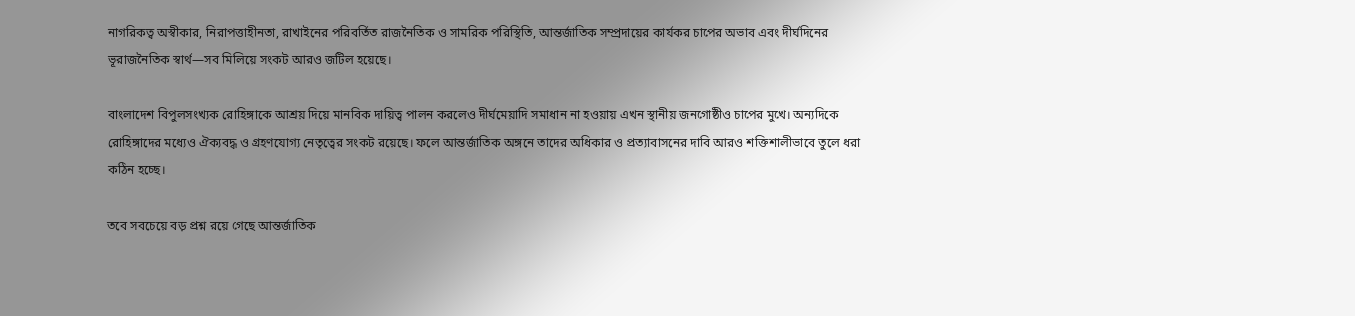নাগরিকত্ব অস্বীকার, নিরাপত্তাহীনতা, রাখাইনের পরিবর্তিত রাজনৈতিক ও সামরিক পরিস্থিতি, আন্তর্জাতিক সম্প্রদায়ের কার্যকর চাপের অভাব এবং দীর্ঘদিনের ভূরাজনৈতিক স্বার্থ—সব মিলিয়ে সংকট আরও জটিল হয়েছে।

বাংলাদেশ বিপুলসংখ্যক রোহিঙ্গাকে আশ্রয় দিয়ে মানবিক দায়িত্ব পালন করলেও দীর্ঘমেয়াদি সমাধান না হওয়ায় এখন স্থানীয় জনগোষ্ঠীও চাপের মুখে। অন্যদিকে রোহিঙ্গাদের মধ্যেও ঐক্যবদ্ধ ও গ্রহণযোগ্য নেতৃত্বের সংকট রয়েছে। ফলে আন্তর্জাতিক অঙ্গনে তাদের অধিকার ও প্রত্যাবাসনের দাবি আরও শক্তিশালীভাবে তুলে ধরা কঠিন হচ্ছে।

তবে সবচেয়ে বড় প্রশ্ন রয়ে গেছে আন্তর্জাতিক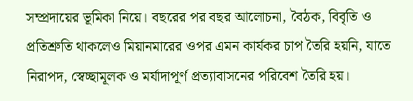সম্প্রদায়ের ভূমিকা নিয়ে। বছরের পর বছর আলোচনা, বৈঠক, বিবৃতি ও প্রতিশ্রুতি থাকলেও মিয়ানমারের ওপর এমন কার্যকর চাপ তৈরি হয়নি, যাতে নিরাপদ, স্বেচ্ছামূলক ও মর্যাদাপূর্ণ প্রত্যাবাসনের পরিবেশ তৈরি হয়।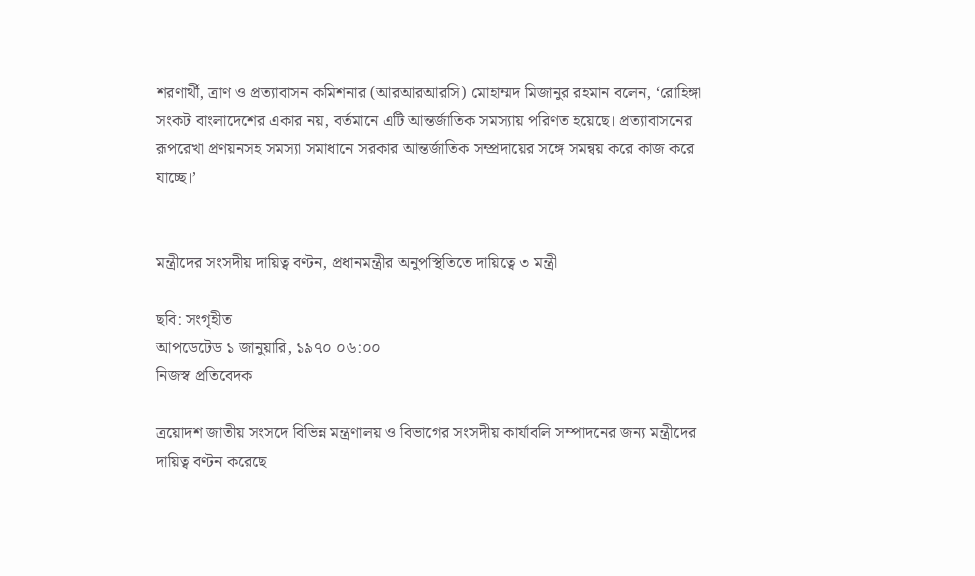শরণার্থী, ত্রাণ ও প্রত্যাবাসন কমিশনার (আরআরআরসি) মোহাম্মদ মিজানুর রহমান বলেন, ‘রোহিঙ্গা সংকট বাংলাদেশের একার নয়, বর্তমানে এটি আন্তর্জাতিক সমস্যায় পরিণত হয়েছে। প্রত্যাবাসনের রূপরেখা প্রণয়নসহ সমস্যা সমাধানে সরকার আন্তর্জাতিক সম্প্রদায়ের সঙ্গে সমন্বয় করে কাজ করে যাচ্ছে।’


মন্ত্রীদের সংসদীয় দায়িত্ব বণ্টন, প্রধানমন্ত্রীর অনুপস্থিতিতে দায়িত্বে ৩ মন্ত্রী

ছবি: সংগৃহীত
আপডেটেড ১ জানুয়ারি, ১৯৭০ ০৬:০০
নিজস্ব প্রতিবেদক

ত্রয়োদশ জাতীয় সংসদে বিভিন্ন মন্ত্রণালয় ও বিভাগের সংসদীয় কার্যাবলি সম্পাদনের জন্য মন্ত্রীদের দায়িত্ব বণ্টন করেছে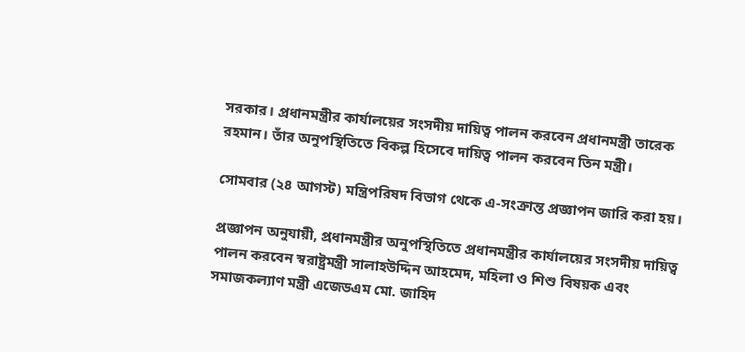সরকার। প্রধানমন্ত্রীর কার্যালয়ের সংসদীয় দায়িত্ব পালন করবেন প্রধানমন্ত্রী তারেক রহমান। তাঁর অনুপস্থিতিতে বিকল্প হিসেবে দায়িত্ব পালন করবেন তিন মন্ত্রী।

সোমবার (২৪ আগস্ট) মন্ত্রিপরিষদ বিভাগ থেকে এ-সংক্রান্ত প্রজ্ঞাপন জারি করা হয়।

প্রজ্ঞাপন অনুযায়ী, প্রধানমন্ত্রীর অনুপস্থিতিতে প্রধানমন্ত্রীর কার্যালয়ের সংসদীয় দায়িত্ব পালন করবেন স্বরাষ্ট্রমন্ত্রী সালাহউদ্দিন আহমেদ, মহিলা ও শিশু বিষয়ক এবং সমাজকল্যাণ মন্ত্রী এজেডএম মো. জাহিদ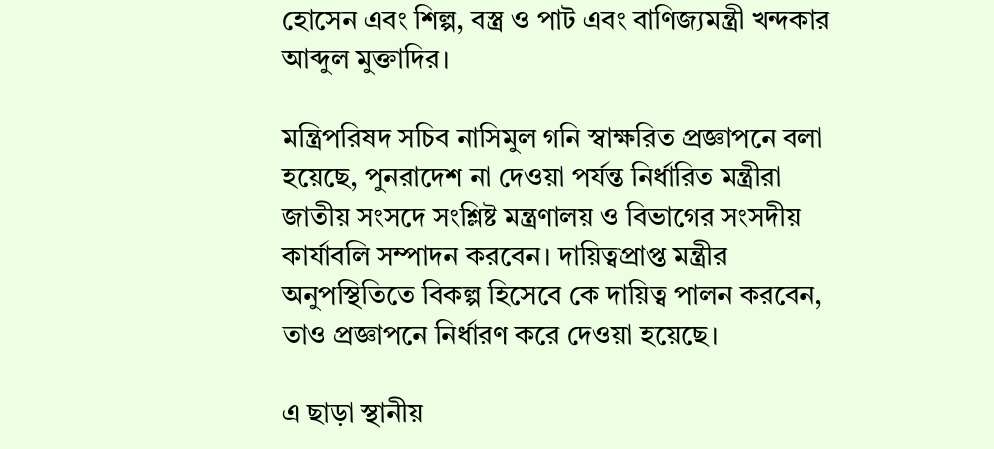হোসেন এবং শিল্প, বস্ত্র ও পাট এবং বাণিজ্যমন্ত্রী খন্দকার আব্দুল মুক্তাদির।

মন্ত্রিপরিষদ সচিব নাসিমুল গনি স্বাক্ষরিত প্রজ্ঞাপনে বলা হয়েছে, পুনরাদেশ না দেওয়া পর্যন্ত নির্ধারিত মন্ত্রীরা জাতীয় সংসদে সংশ্লিষ্ট মন্ত্রণালয় ও বিভাগের সংসদীয় কার্যাবলি সম্পাদন করবেন। দায়িত্বপ্রাপ্ত মন্ত্রীর অনুপস্থিতিতে বিকল্প হিসেবে কে দায়িত্ব পালন করবেন, তাও প্রজ্ঞাপনে নির্ধারণ করে দেওয়া হয়েছে।

এ ছাড়া স্থানীয়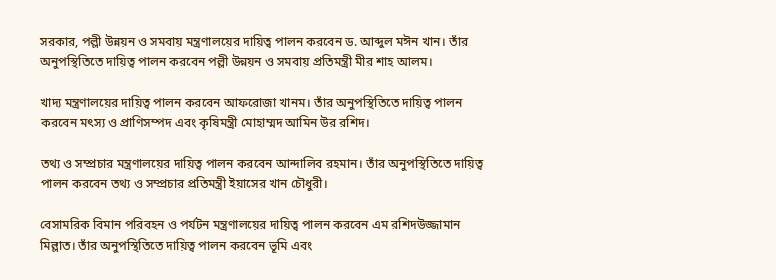সরকার, পল্লী উন্নয়ন ও সমবায় মন্ত্রণালয়ের দায়িত্ব পালন করবেন ড. আব্দুল মঈন খান। তাঁর অনুপস্থিতিতে দায়িত্ব পালন করবেন পল্লী উন্নয়ন ও সমবায় প্রতিমন্ত্রী মীর শাহ আলম।

খাদ্য মন্ত্রণালয়ের দায়িত্ব পালন করবেন আফরোজা খানম। তাঁর অনুপস্থিতিতে দায়িত্ব পালন করবেন মৎস্য ও প্রাণিসম্পদ এবং কৃষিমন্ত্রী মোহাম্মদ আমিন উর রশিদ।

তথ্য ও সম্প্রচার মন্ত্রণালয়ের দায়িত্ব পালন করবেন আন্দালিব রহমান। তাঁর অনুপস্থিতিতে দায়িত্ব পালন করবেন তথ্য ও সম্প্রচার প্রতিমন্ত্রী ইয়াসের খান চৌধুরী।

বেসামরিক বিমান পরিবহন ও পর্যটন মন্ত্রণালয়ের দায়িত্ব পালন করবেন এম রশিদউজ্জামান মিল্লাত। তাঁর অনুপস্থিতিতে দায়িত্ব পালন করবেন ভূমি এবং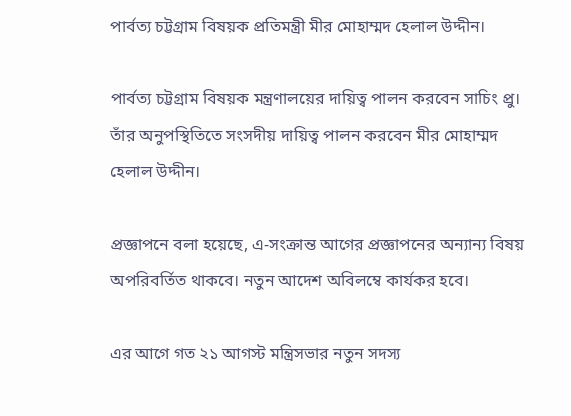পার্বত্য চট্টগ্রাম বিষয়ক প্রতিমন্ত্রী মীর মোহাম্মদ হেলাল উদ্দীন।

পার্বত্য চট্টগ্রাম বিষয়ক মন্ত্রণালয়ের দায়িত্ব পালন করবেন সাচিং প্রু। তাঁর অনুপস্থিতিতে সংসদীয় দায়িত্ব পালন করবেন মীর মোহাম্মদ হেলাল উদ্দীন।

প্রজ্ঞাপনে বলা হয়েছে, এ-সংক্রান্ত আগের প্রজ্ঞাপনের অন্যান্য বিষয় অপরিবর্তিত থাকবে। নতুন আদেশ অবিলম্বে কার্যকর হবে।

এর আগে গত ২১ আগস্ট মন্ত্রিসভার নতুন সদস্য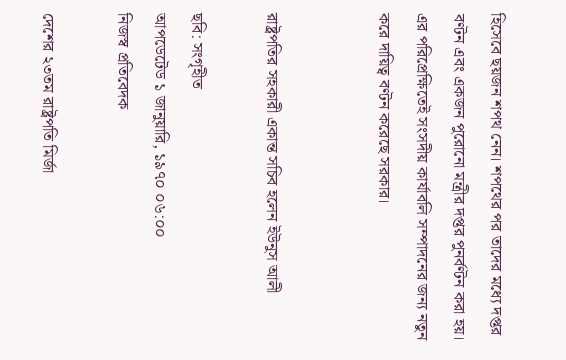হিসেবে ছয়জন শপথ নেন। শপথের পর তাদের মধ্যে দপ্তর বণ্টন এবং একজন পুরোনো মন্ত্রীর দপ্তর পুনর্বণ্টন করা হয়। এর পরিপ্রেক্ষিতেই সংসদীয় কার্যাবলি সম্পাদনের জন্য নতুন করে দায়িত্ব বণ্টন করেছে সরকার।


রাষ্ট্রপতির সহকারী একান্ত সচিব হলেন ইউনুস আলী

ছবি: সংগৃহীত
আপডেটেড ১ জানুয়ারি, ১৯৭০ ০৬:০০
নিজস্ব প্রতিবেদক

দেশের ২৩তম রাষ্ট্রপতি মির্জা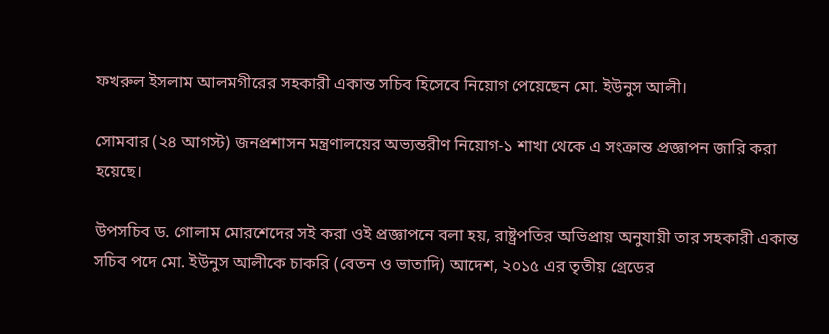ফখরুল ইসলাম আলমগীরের সহকারী একান্ত সচিব হিসেবে নিয়োগ পেয়েছেন মো. ইউনুস আলী।

সোমবার (২৪ আগস্ট) জনপ্রশাসন মন্ত্রণালয়ের অভ্যন্তরীণ নিয়োগ-১ শাখা থেকে এ সংক্রান্ত প্রজ্ঞাপন জারি করা হয়েছে।

উপসচিব ড. গোলাম মোরশেদের সই করা ওই প্রজ্ঞাপনে বলা হয়, রাষ্ট্রপতির অভিপ্রায় অনুযায়ী তার সহকারী একান্ত সচিব পদে মো. ইউনুস আলীকে চাকরি (বেতন ও ভাতাদি) আদেশ, ২০১৫ এর তৃতীয় গ্রেডের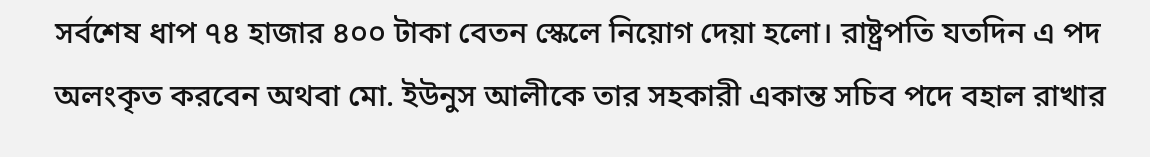সর্বশেষ ধাপ ৭৪ হাজার ৪০০ টাকা বেতন স্কেলে নিয়োগ দেয়া হলো। রাষ্ট্রপতি যতদিন এ পদ অলংকৃত করবেন অথবা মো. ইউনুস আলীকে তার সহকারী একান্ত সচিব পদে বহাল রাখার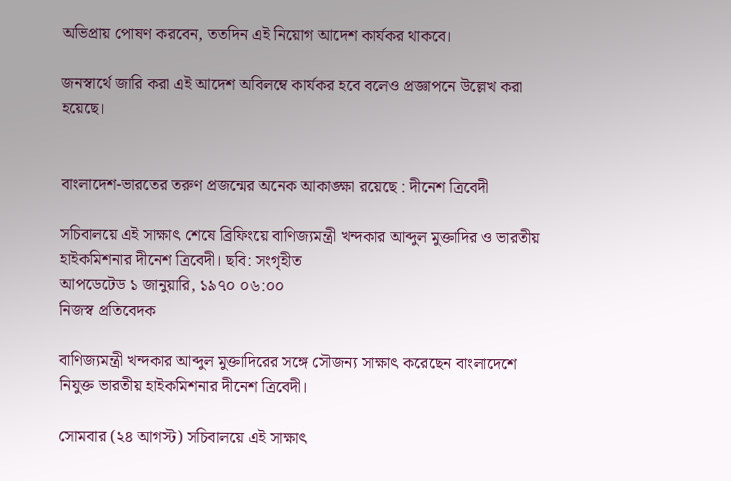অভিপ্রায় পোষণ করবেন, ততদিন এই নিয়োগ আদেশ কার্যকর থাকবে।

জনস্বার্থে জারি করা এই আদেশ অবিলম্বে কার্যকর হবে বলেও প্রজ্ঞাপনে উল্লেখ করা হয়েছে।


বাংলাদেশ-ভারতের তরুণ প্রজন্মের অনেক আকাঙ্ক্ষা রয়েছে : দীনেশ ত্রিবেদী

সচিবালয়ে এই সাক্ষাৎ শেষে ব্রিফিংয়ে বাণিজ্যমন্ত্রী খন্দকার আব্দুল মুক্তাদির ও ভারতীয় হাইকমিশনার দীনেশ ত্রিবেদী। ছবি: সংগৃহীত
আপডেটেড ১ জানুয়ারি, ১৯৭০ ০৬:০০
নিজস্ব প্রতিবেদক

বাণিজ্যমন্ত্রী খন্দকার আব্দুল মুক্তাদিরের সঙ্গে সৌজন্য সাক্ষাৎ করেছেন বাংলাদেশে নিযুক্ত ভারতীয় হাইকমিশনার দীনেশ ত্রিবেদী।

সোমবার (২৪ আগস্ট) সচিবালয়ে এই সাক্ষাৎ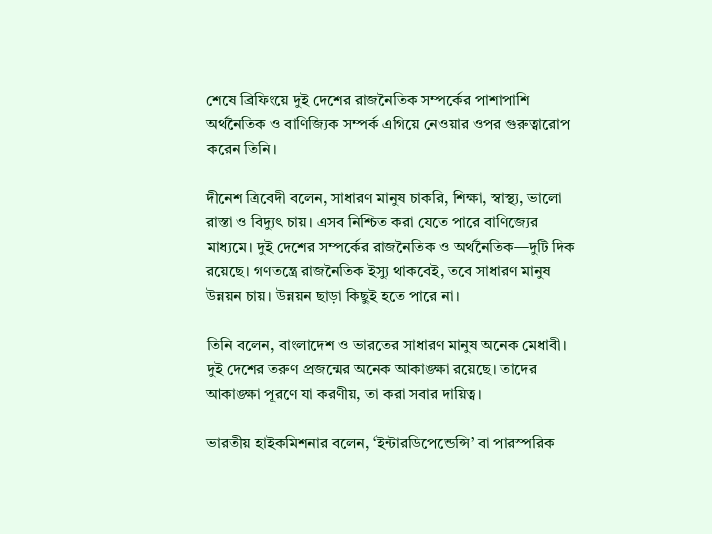শেষে ব্রিফিংয়ে দুই দেশের রাজনৈতিক সম্পর্কের পাশাপাশি অর্থনৈতিক ও বাণিজ্যিক সম্পর্ক এগিয়ে নেওয়ার ওপর গুরুত্বারোপ করেন তিনি।

দীনেশ ত্রিবেদী বলেন, সাধারণ মানুষ চাকরি, শিক্ষা, স্বাস্থ্য, ভালো রাস্তা ও বিদ্যুৎ চায়। এসব নিশ্চিত করা যেতে পারে বাণিজ্যের মাধ্যমে। দুই দেশের সম্পর্কের রাজনৈতিক ও অর্থনৈতিক—দুটি দিক রয়েছে। গণতন্ত্রে রাজনৈতিক ইস্যু থাকবেই, তবে সাধারণ মানুষ উন্নয়ন চায়। উন্নয়ন ছাড়া কিছুই হতে পারে না।

তিনি বলেন, বাংলাদেশ ও ভারতের সাধারণ মানুষ অনেক মেধাবী। দুই দেশের তরুণ প্রজন্মের অনেক আকাঙ্ক্ষা রয়েছে। তাদের আকাঙ্ক্ষা পূরণে যা করণীয়, তা করা সবার দায়িত্ব।

ভারতীয় হাইকমিশনার বলেন, ‘ইন্টারডিপেন্ডেন্সি’ বা পারস্পরিক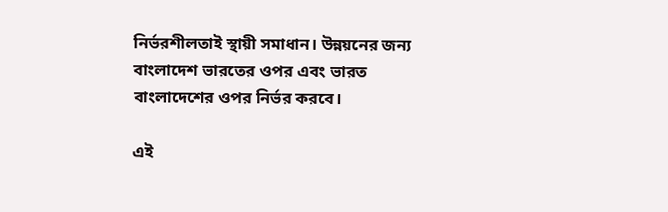নির্ভরশীলতাই স্থায়ী সমাধান। উন্নয়নের জন্য বাংলাদেশ ভারতের ওপর এবং ভারত বাংলাদেশের ওপর নির্ভর করবে।

এই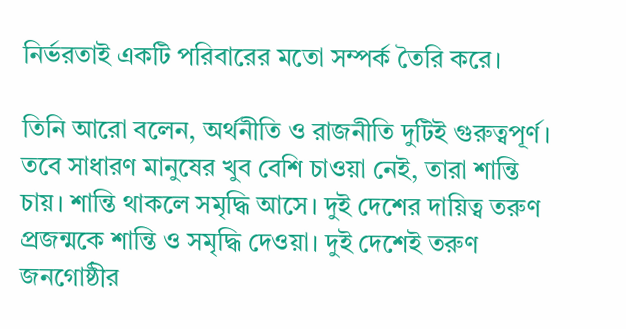নির্ভরতাই একটি পরিবারের মতো সম্পর্ক তৈরি করে।

তিনি আরো বলেন, অর্থনীতি ও রাজনীতি দুটিই গুরুত্বপূর্ণ। তবে সাধারণ মানুষের খুব বেশি চাওয়া নেই, তারা শান্তি চায়। শান্তি থাকলে সমৃদ্ধি আসে। দুই দেশের দায়িত্ব তরুণ প্রজন্মকে শান্তি ও সমৃদ্ধি দেওয়া। দুই দেশেই তরুণ জনগোষ্ঠীর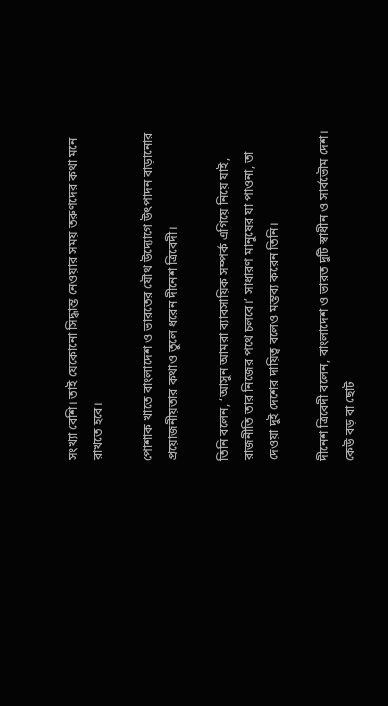সংখ্যা বেশি। তাই যেকোনো সিদ্ধান্ত নেওয়ার সময় তরুণদের কথা মনে রাখতে হবে।

পোশাক খাতে বাংলাদেশ ও ভারতের যৌথ উদ্যোগে উৎপাদন বাড়ানোর প্রয়োজনীয়তার কথাও তুলে ধরেন দীনেশ ত্রিবেদী।

তিনি বলেন, ‘আসুন আমরা ব্যাবসায়িক সম্পর্ক এগিয়ে নিয়ে যাই, রাজনীতি তার নিজের পথে চলবে।’ সাধারণ মানুষের যা পাওনা, তা দেওয়া দুই দেশের দায়িত্ব বলেও মন্তব্য করেন তিনি।

দীনেশ ত্রিবেদী বলেন, বাংলাদেশ ও ভারত দুটি স্বাধীন ও সার্বভৌম দেশ। কেউ বড় বা ছোট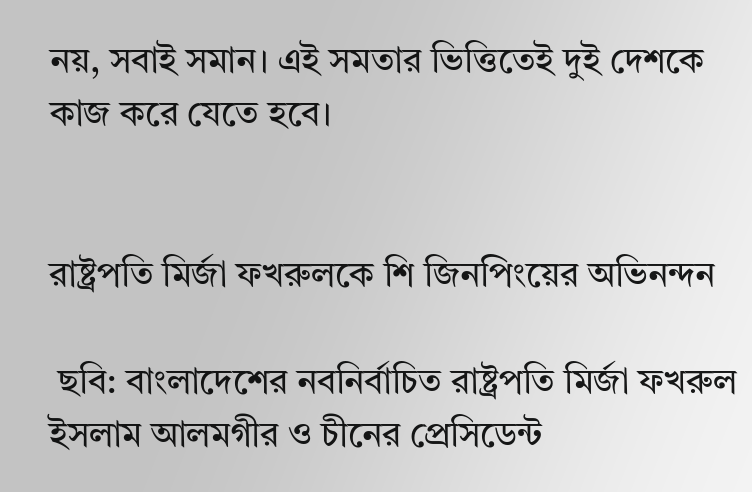নয়, সবাই সমান। এই সমতার ভিত্তিতেই দুই দেশকে কাজ করে যেতে হবে।


রাষ্ট্রপতি মির্জা ফখরুলকে শি জিনপিংয়ের অভিনন্দন

 ছবি: বাংলাদেশের নবনির্বাচিত রাষ্ট্রপতি মির্জা ফখরুল ইসলাম আলমগীর ও চীনের প্রেসিডেন্ট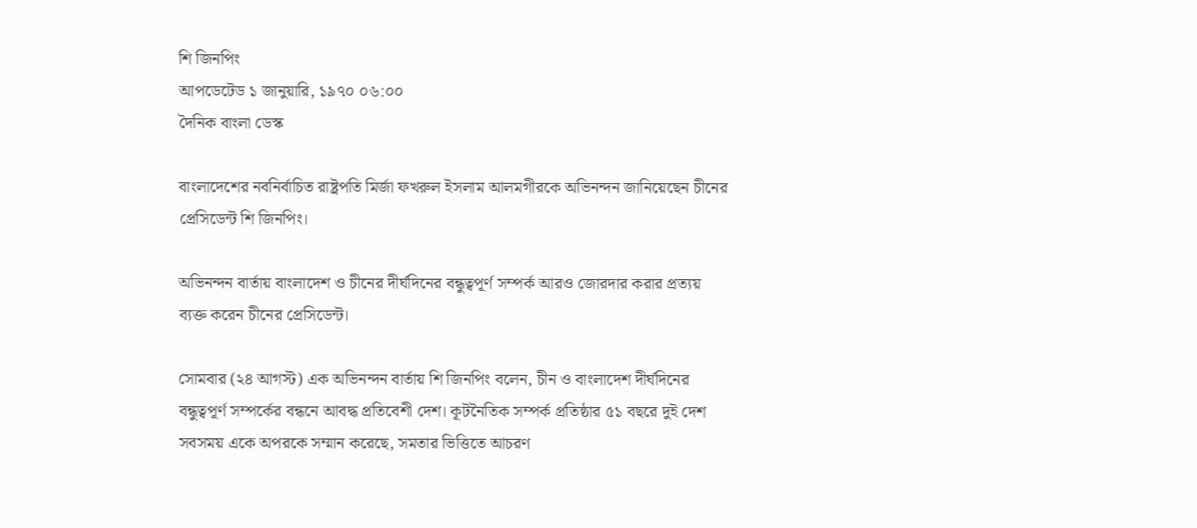শি জিনপিং
আপডেটেড ১ জানুয়ারি, ১৯৭০ ০৬:০০
দৈনিক বাংলা ডেস্ক

বাংলাদেশের নবনির্বাচিত রাষ্ট্রপতি মির্জা ফখরুল ইসলাম আলমগীরকে অভিনন্দন জানিয়েছেন চীনের প্রেসিডেন্ট শি জিনপিং।

অভিনন্দন বার্তায় বাংলাদেশ ও চীনের দীর্ঘদিনের বন্ধুত্বপূর্ণ সম্পর্ক আরও জোরদার করার প্রত্যয় ব্যক্ত করেন চীনের প্রেসিডেন্ট।

সোমবার (২৪ আগস্ট) এক অভিনন্দন বার্তায় শি জিনপিং বলেন, চীন ও বাংলাদেশ দীর্ঘদিনের বন্ধুত্বপূর্ণ সম্পর্কের বন্ধনে আবদ্ধ প্রতিবেশী দেশ। কূটনৈতিক সম্পর্ক প্রতিষ্ঠার ৫১ বছরে দুই দেশ সবসময় একে অপরকে সম্মান করেছে, সমতার ভিত্তিতে আচরণ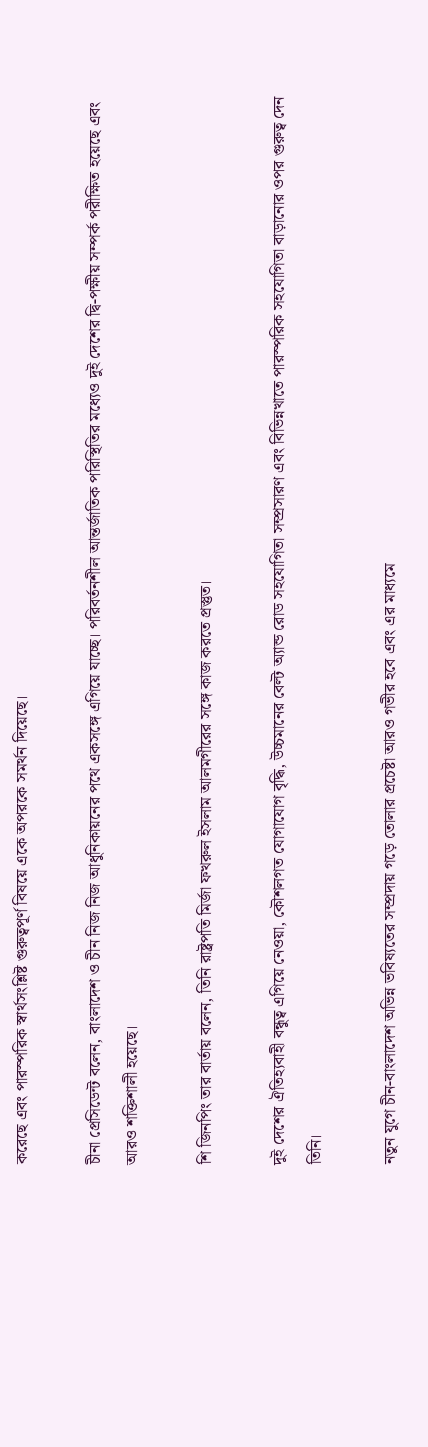করেছে এবং পারস্পরিক স্বার্থসংশ্লিষ্ট গুরুত্বপূর্ণ বিষয়ে একে অপরকে সমর্থন দিয়েছে।

চীনা প্রেসিডেন্ট বলেন, বাংলাদেশ ও চীন নিজ নিজ আধুনিকায়নের পথে একসঙ্গে এগিয়ে যাচ্ছে। পরিবর্তনশীল আন্তর্জাতিক পরিস্থিতির মধ্যেও দুই দেশের দ্বি-পক্ষীয় সম্পর্ক পরীক্ষিত হয়েছে এবং আরও শক্তিশালী হয়েছে।

শি জিনপিং তার বার্তায় বলেন, তিনি রাষ্ট্রপতি মির্জা ফখরুল ইসলাম আলমগীরের সঙ্গে কাজ করতে প্রস্তুত।

দুই দেশের ঐতিহ্যবাহী বন্ধুত্ব এগিয়ে নেওয়া, কৌশলগত যোগাযোগ বৃদ্ধি, উচ্চমানের বেল্ট অ্যান্ড রোড সহযোগিতা সম্প্রসারণ এবং বিভিন্নখাতে পারস্পরিক সহযোগিতা বাড়ানোর ওপর গুরুত্ব দেন তিনি।

নতুন যুগে চীন-বাংলাদেশ অভিন্ন ভবিষ্যতের সম্প্রদায় গড়ে তোলার প্রচেষ্টা আরও গভীর হবে এবং এর মাধ্যমে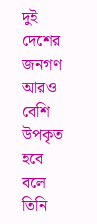দুই দেশের জনগণ আরও বেশি উপকৃত হবে বলে তিনি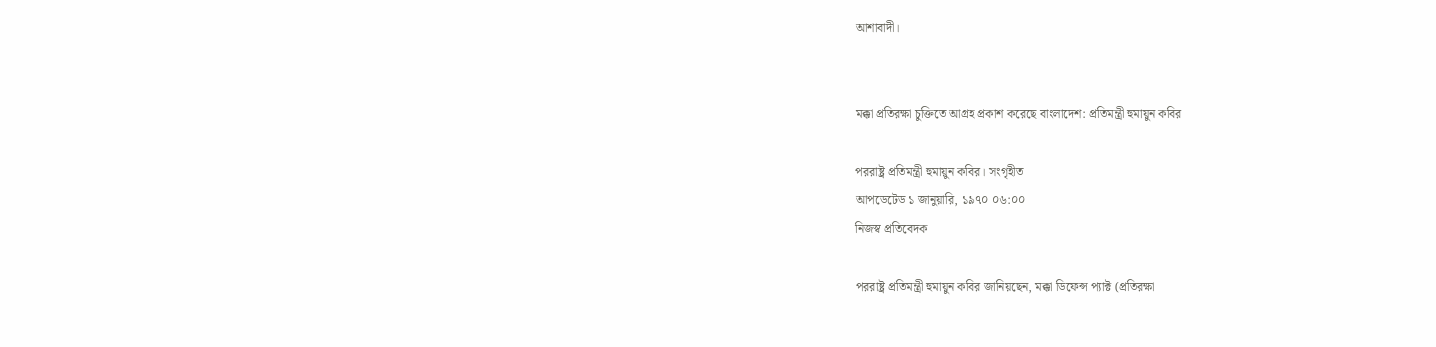আশাবাদী।


মক্কা প্রতিরক্ষা চুক্তিতে আগ্রহ প্রকাশ করেছে বাংলাদেশ: প্রতিমন্ত্রী হুমায়ুন কবির

পররাষ্ট্র প্রতিমন্ত্রী হুমায়ুন কবির। সংগৃহীত
আপডেটেড ১ জানুয়ারি, ১৯৭০ ০৬:০০
নিজস্ব প্রতিবেদক

পররাষ্ট্র প্রতিমন্ত্রী হুমায়ুন কবির জানিয়ছেন, মক্কা ডিফেন্স প্যাক্ট (প্রতিরক্ষা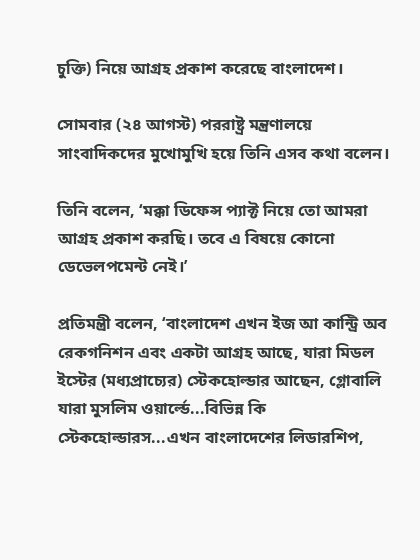চুক্তি) নিয়ে আগ্রহ প্রকাশ করেছে বাংলাদেশ।

সোমবার (২৪ আগস্ট) পররাষ্ট্র মন্ত্রণালয়ে সাংবাদিকদের মুখোমুখি হয়ে তিনি এসব কথা বলেন।

তিনি বলেন, ‘মক্কা ডিফেন্স প্যাক্ট নিয়ে তো আমরা আগ্রহ প্রকাশ করছি। তবে এ বিষয়ে কোনো ডেভেলপমেন্ট নেই।’

প্রতিমন্ত্রী বলেন, ‘বাংলাদেশ এখন ইজ আ কান্ট্রি অব রেকগনিশন এবং একটা আগ্রহ আছে, যারা মিডল ইস্টের (মধ্যপ্রাচ্যের) স্টেকহোল্ডার আছেন, গ্লোবালি যারা মুসলিম ওয়ার্ল্ডে...বিভিন্ন কি স্টেকহোল্ডারস...এখন বাংলাদেশের লিডারশিপ,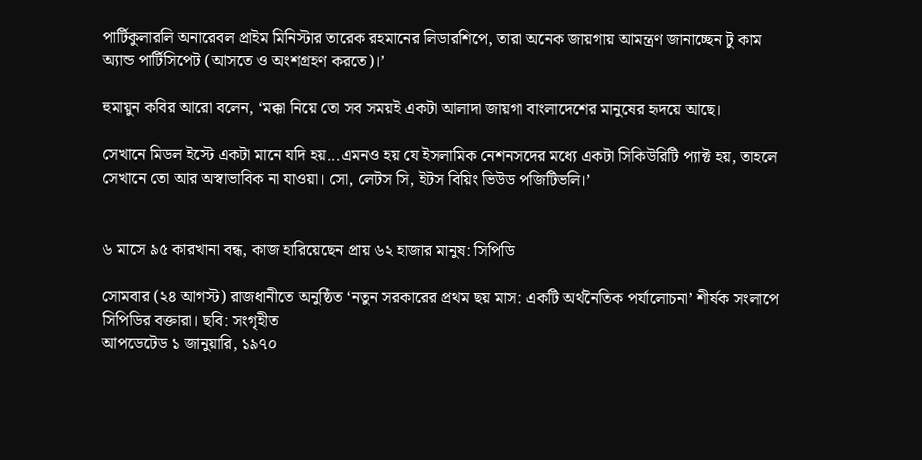পার্টিকুলারলি অনারেবল প্রাইম মিনিস্টার তারেক রহমানের লিডারশিপে, তারা অনেক জায়গায় আমন্ত্রণ জানাচ্ছেন টু কাম অ্যান্ড পার্টিসিপেট (আসতে ও অংশগ্রহণ করতে)।’

হুমায়ুন কবির আরো বলেন, ‘মক্কা নিয়ে তো সব সময়ই একটা আলাদা জায়গা বাংলাদেশের মানুষের হৃদয়ে আছে।

সেখানে মিডল ইস্টে একটা মানে যদি হয়...এমনও হয় যে ইসলামিক নেশনসদের মধ্যে একটা সিকিউরিটি প্যাক্ট হয়, তাহলে সেখানে তো আর অস্বাভাবিক না যাওয়া। সো, লেটস সি, ইটস বিয়িং ভিউড পজিটিভলি।’


৬ মাসে ৯৫ কারখানা বন্ধ, কাজ হারিয়েছেন প্রায় ৬২ হাজার মানুষ: সিপিডি

সোমবার (২৪ আগস্ট) রাজধানীতে অনুষ্ঠিত ‘নতুন সরকারের প্রথম ছয় মাস: একটি অর্থনৈতিক পর্যালোচনা’ শীর্ষক সংলাপে সিপিডির বক্তারা। ছবি: সংগৃহীত
আপডেটেড ১ জানুয়ারি, ১৯৭০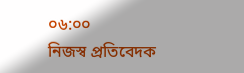০৬:০০
নিজস্ব প্রতিবেদক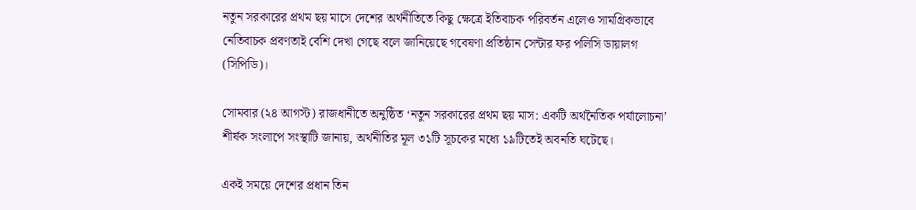নতুন সরকারের প্রথম ছয় মাসে দেশের অর্থনীতিতে কিছু ক্ষেত্রে ইতিবাচক পরিবর্তন এলেও সামগ্রিকভাবে নেতিবাচক প্রবণতাই বেশি দেখা গেছে বলে জানিয়েছে গবেষণা প্রতিষ্ঠান সেন্টার ফর পলিসি ডায়ালগ (সিপিডি)।

সোমবার (২৪ আগস্ট) রাজধানীতে অনুষ্ঠিত ‘নতুন সরকারের প্রথম ছয় মাস: একটি অর্থনৈতিক পর্যালোচনা’ শীর্ষক সংলাপে সংস্থাটি জানায়, অর্থনীতির মূল ৩১টি সূচকের মধ্যে ১৯টিতেই অবনতি ঘটেছে।

একই সময়ে দেশের প্রধান তিন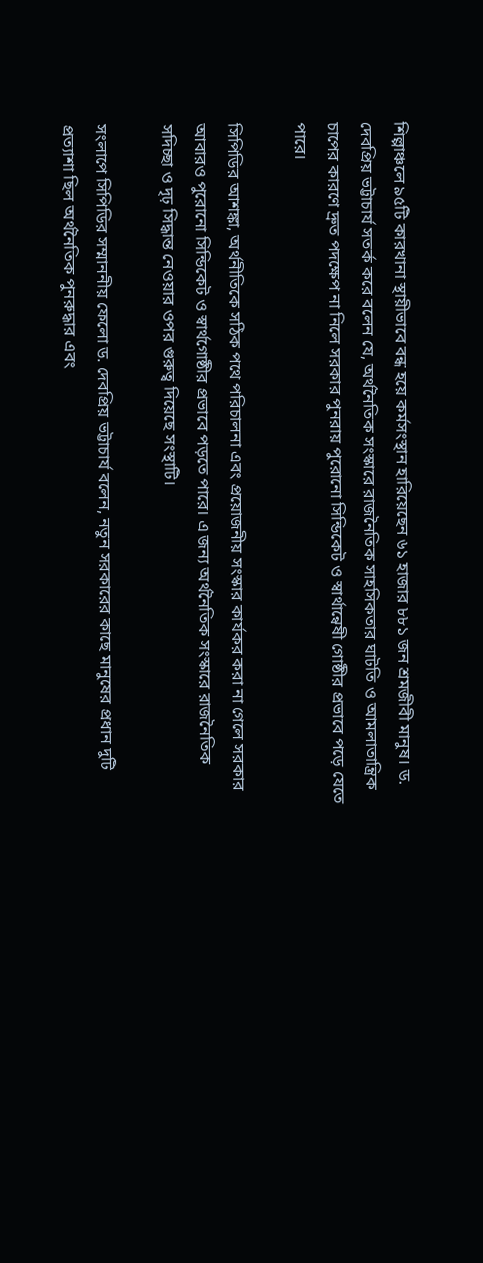শিল্পাঞ্চলে ৯৫টি কারখানা স্থায়ীভাবে বন্ধ হয়ে কর্মসংস্থান হারিয়েছেন ৬১ হাজার ৮৮১ জন শ্রমজীবী মানুষ। ড. দেবপ্রিয় ভট্টাচার্য সতর্ক করে বলেন যে, অর্থনৈতিক সংস্কারে রাজনৈতিক সাহসিকতার ঘাটতি ও আমলাতান্ত্রিক চাপের কারণে দ্রুত পদক্ষেপ না নিলে সরকার পুনরায় পুরোনো সিন্ডিকেট ও স্বার্থান্বেষী গোষ্ঠীর প্রভাবে পড়ে যেতে পারে।

সিপিডির আশঙ্কা, অর্থনীতিকে সঠিক পথে পরিচালনা এবং প্রয়োজনীয় সংস্কার কার্যকর করা না গেলে সরকার আবারও পুরোনো সিন্ডিকেট ও স্বার্থগোষ্ঠীর প্রভাবে পড়তে পারে। এ জন্য অর্থনৈতিক সংস্কারে রাজনৈতিক সদিচ্ছা ও দৃঢ় সিদ্ধান্ত নেওয়ার ওপর গুরুত্ব দিয়েছে সংস্থাটি।

সংলাপে সিপিডির সম্মাননীয় ফেলো ড. দেবপ্রিয় ভট্টাচার্য বলেন, নতুন সরকারের কাছে মানুষের প্রধান দুটি প্রত্যাশা ছিল অর্থনৈতিক পুনরুদ্ধার এবং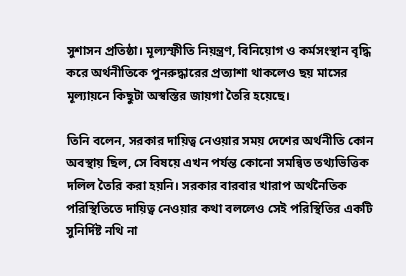সুশাসন প্রতিষ্ঠা। মূল্যস্ফীতি নিয়ন্ত্রণ, বিনিয়োগ ও কর্মসংস্থান বৃদ্ধি করে অর্থনীতিকে পুনরুদ্ধারের প্রত্যাশা থাকলেও ছয় মাসের মূল্যায়নে কিছুটা অস্বস্তির জায়গা তৈরি হয়েছে।

তিনি বলেন, সরকার দায়িত্ব নেওয়ার সময় দেশের অর্থনীতি কোন অবস্থায় ছিল, সে বিষয়ে এখন পর্যন্ত কোনো সমন্বিত তথ্যভিত্তিক দলিল তৈরি করা হয়নি। সরকার বারবার খারাপ অর্থনৈতিক পরিস্থিতিতে দায়িত্ব নেওয়ার কথা বললেও সেই পরিস্থিতির একটি সুনির্দিষ্ট নথি না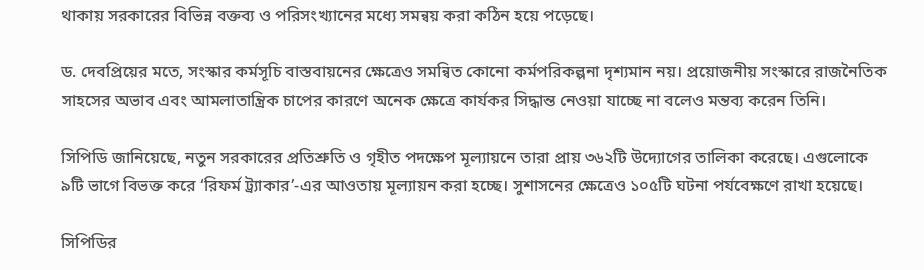থাকায় সরকারের বিভিন্ন বক্তব্য ও পরিসংখ্যানের মধ্যে সমন্বয় করা কঠিন হয়ে পড়েছে।

ড. দেবপ্রিয়ের মতে, সংস্কার কর্মসূচি বাস্তবায়নের ক্ষেত্রেও সমন্বিত কোনো কর্মপরিকল্পনা দৃশ্যমান নয়। প্রয়োজনীয় সংস্কারে রাজনৈতিক সাহসের অভাব এবং আমলাতান্ত্রিক চাপের কারণে অনেক ক্ষেত্রে কার্যকর সিদ্ধান্ত নেওয়া যাচ্ছে না বলেও মন্তব্য করেন তিনি।

সিপিডি জানিয়েছে, নতুন সরকারের প্রতিশ্রুতি ও গৃহীত পদক্ষেপ মূল্যায়নে তারা প্রায় ৩৬২টি উদ্যোগের তালিকা করেছে। এগুলোকে ৯টি ভাগে বিভক্ত করে ‘রিফর্ম ট্র্যাকার’-এর আওতায় মূল্যায়ন করা হচ্ছে। সুশাসনের ক্ষেত্রেও ১০৫টি ঘটনা পর্যবেক্ষণে রাখা হয়েছে।

সিপিডির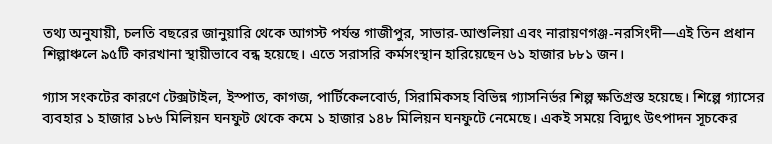তথ্য অনুযায়ী, চলতি বছরের জানুয়ারি থেকে আগস্ট পর্যন্ত গাজীপুর, সাভার-আশুলিয়া এবং নারায়ণগঞ্জ-নরসিংদী—এই তিন প্রধান শিল্পাঞ্চলে ৯৫টি কারখানা স্থায়ীভাবে বন্ধ হয়েছে। এতে সরাসরি কর্মসংস্থান হারিয়েছেন ৬১ হাজার ৮৮১ জন।

গ্যাস সংকটের কারণে টেক্সটাইল, ইস্পাত, কাগজ, পার্টিকেলবোর্ড, সিরামিকসহ বিভিন্ন গ্যাসনির্ভর শিল্প ক্ষতিগ্রস্ত হয়েছে। শিল্পে গ্যাসের ব্যবহার ১ হাজার ১৮৬ মিলিয়ন ঘনফুট থেকে কমে ১ হাজার ১৪৮ মিলিয়ন ঘনফুটে নেমেছে। একই সময়ে বিদ্যুৎ উৎপাদন সূচকের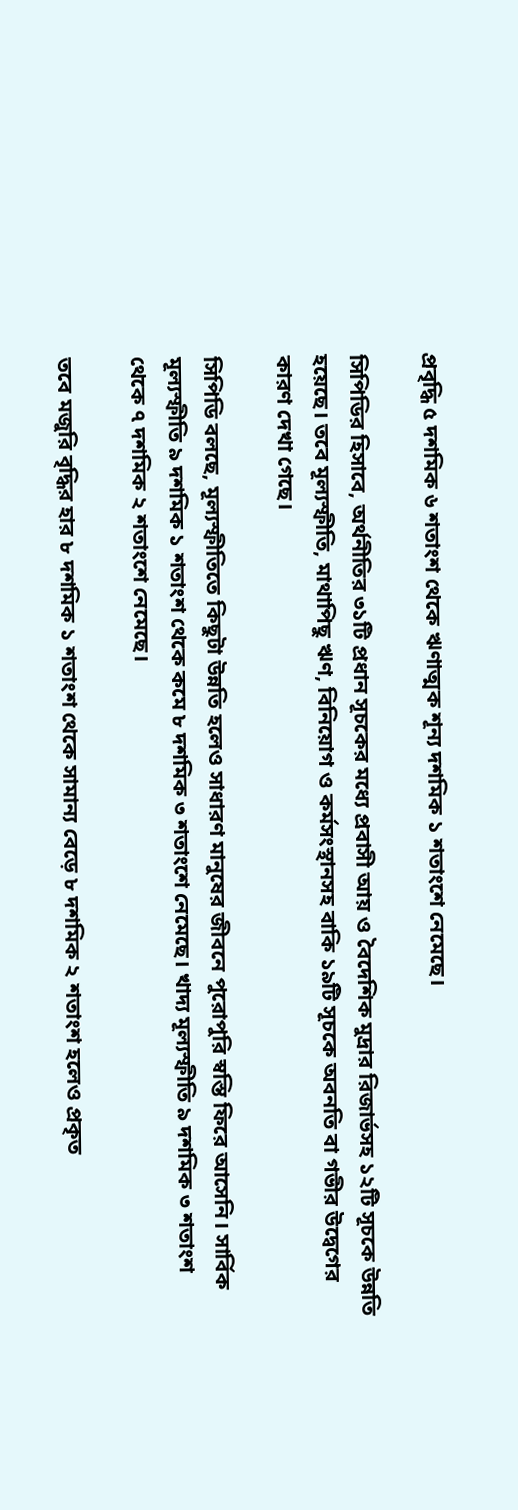প্রবৃদ্ধি ৫ দশমিক ৬ শতাংশ থেকে ঋণাত্মক শূন্য দশমিক ১ শতাংশে নেমেছে।

সিপিডির হিসাবে, অর্থনীতির ৩১টি প্রধান সূচকের মধ্যে প্রবাসী আয় ও বৈদেশিক মুদ্রার রিজার্ভসহ ১২টি সূচকে উন্নতি হয়েছে। তবে মূল্যস্ফীতি, মাথাপিছু ঋণ, বিনিয়োগ ও কর্মসংস্থানসহ বাকি ১৯টি সূচকে অবনতি বা গভীর উদ্বেগের কারণ দেখা গেছে।

সিপিডি বলছে, মূল্যস্ফীতিতে কিছুটা উন্নতি হলেও সাধারণ মানুষের জীবনে পুরোপুরি স্বস্তি ফিরে আসেনি। সার্বিক মূল্যস্ফীতি ৯ দশমিক ১ শতাংশ থেকে কমে ৮ দশমিক ৩ শতাংশে নেমেছে। খাদ্য মূল্যস্ফীতি ৯ দশমিক ৩ শতাংশ থেকে ৭ দশমিক ২ শতাংশে নেমেছে।

তবে মজুরি বৃদ্ধির হার ৮ দশমিক ১ শতাংশ থেকে সামান্য বেড়ে ৮ দশমিক ২ শতাংশ হলেও প্রকৃত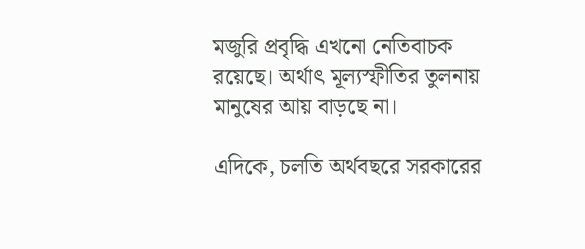মজুরি প্রবৃদ্ধি এখনো নেতিবাচক রয়েছে। অর্থাৎ মূল্যস্ফীতির তুলনায় মানুষের আয় বাড়ছে না।

এদিকে, চলতি অর্থবছরে সরকারের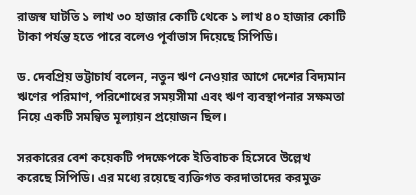রাজস্ব ঘাটতি ১ লাখ ৩০ হাজার কোটি থেকে ১ লাখ ৪০ হাজার কোটি টাকা পর্যন্ত হতে পারে বলেও পূর্বাভাস দিয়েছে সিপিডি।

ড. দেবপ্রিয় ভট্টাচার্য বলেন, নতুন ঋণ নেওয়ার আগে দেশের বিদ্যমান ঋণের পরিমাণ, পরিশোধের সময়সীমা এবং ঋণ ব্যবস্থাপনার সক্ষমতা নিয়ে একটি সমন্বিত মূল্যায়ন প্রয়োজন ছিল।

সরকারের বেশ কয়েকটি পদক্ষেপকে ইতিবাচক হিসেবে উল্লেখ করেছে সিপিডি। এর মধ্যে রয়েছে ব্যক্তিগত করদাতাদের করমুক্ত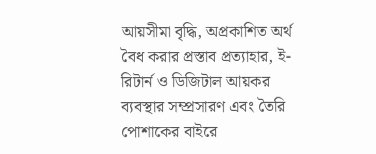আয়সীমা বৃদ্ধি, অপ্রকাশিত অর্থ বৈধ করার প্রস্তাব প্রত্যাহার, ই-রিটার্ন ও ডিজিটাল আয়কর ব্যবস্থার সম্প্রসারণ এবং তৈরি পোশাকের বাইরে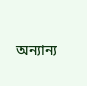অন্যান্য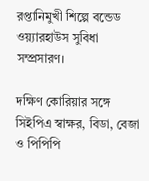রপ্তানিমুখী শিল্পে বন্ডেড ওয়্যারহাউস সুবিধা সম্প্রসারণ।

দক্ষিণ কোরিয়ার সঙ্গে সিইপিএ স্বাক্ষর, বিডা, বেজা ও পিপিপি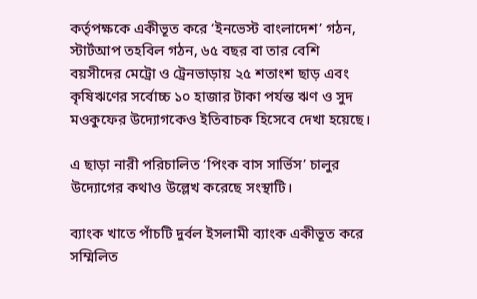কর্তৃপক্ষকে একীভূত করে ‘ইনভেস্ট বাংলাদেশ’ গঠন, স্টার্টআপ তহবিল গঠন, ৬৫ বছর বা তার বেশি বয়সীদের মেট্রো ও ট্রেনভাড়ায় ২৫ শতাংশ ছাড় এবং কৃষিঋণের সর্বোচ্চ ১০ হাজার টাকা পর্যন্ত ঋণ ও সুদ মওকুফের উদ্যোগকেও ইতিবাচক হিসেবে দেখা হয়েছে।

এ ছাড়া নারী পরিচালিত ‘পিংক বাস সার্ভিস’ চালুর উদ্যোগের কথাও উল্লেখ করেছে সংস্থাটি।

ব্যাংক খাতে পাঁচটি দুর্বল ইসলামী ব্যাংক একীভূত করে সম্মিলিত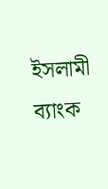ইসলামী ব্যাংক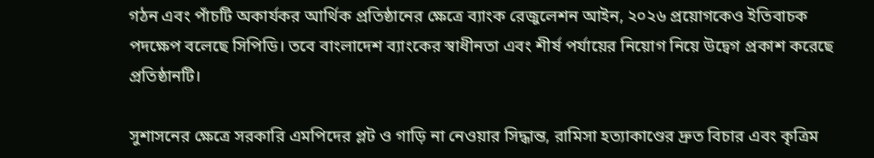গঠন এবং পাঁচটি অকার্যকর আর্থিক প্রতিষ্ঠানের ক্ষেত্রে ব্যাংক রেজুলেশন আইন, ২০২৬ প্রয়োগকেও ইতিবাচক পদক্ষেপ বলেছে সিপিডি। তবে বাংলাদেশ ব্যাংকের স্বাধীনতা এবং শীর্ষ পর্যায়ের নিয়োগ নিয়ে উদ্বেগ প্রকাশ করেছে প্রতিষ্ঠানটি।

সুশাসনের ক্ষেত্রে সরকারি এমপিদের প্লট ও গাড়ি না নেওয়ার সিদ্ধান্ত, রামিসা হত্যাকাণ্ডের দ্রুত বিচার এবং কৃত্রিম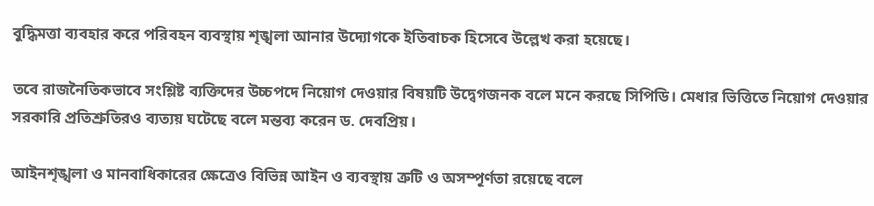বুদ্ধিমত্তা ব্যবহার করে পরিবহন ব্যবস্থায় শৃঙ্খলা আনার উদ্যোগকে ইতিবাচক হিসেবে উল্লেখ করা হয়েছে।

তবে রাজনৈতিকভাবে সংশ্লিষ্ট ব্যক্তিদের উচ্চপদে নিয়োগ দেওয়ার বিষয়টি উদ্বেগজনক বলে মনে করছে সিপিডি। মেধার ভিত্তিতে নিয়োগ দেওয়ার সরকারি প্রতিশ্রুতিরও ব্যত্যয় ঘটেছে বলে মন্তব্য করেন ড. দেবপ্রিয়।

আইনশৃঙ্খলা ও মানবাধিকারের ক্ষেত্রেও বিভিন্ন আইন ও ব্যবস্থায় ত্রুটি ও অসম্পূর্ণতা রয়েছে বলে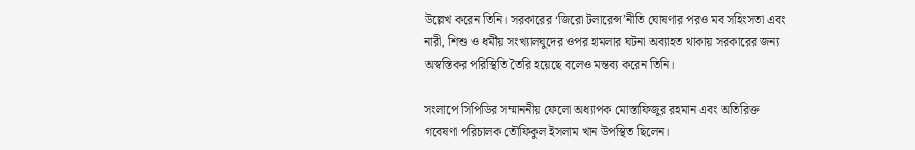উল্লেখ করেন তিনি। সরকারের ‘জিরো টলারেন্স’নীতি ঘোষণার পরও মব সহিংসতা এবং নারী, শিশু ও ধর্মীয় সংখ্যালঘুদের ওপর হামলার ঘটনা অব্যাহত থাকায় সরকারের জন্য অস্বস্তিকর পরিস্থিতি তৈরি হয়েছে বলেও মন্তব্য করেন তিনি।

সংলাপে সিপিডির সম্মাননীয় ফেলো অধ্যাপক মোস্তাফিজুর রহমান এবং অতিরিক্ত গবেষণা পরিচালক তৌফিকুল ইসলাম খান উপস্থিত ছিলেন।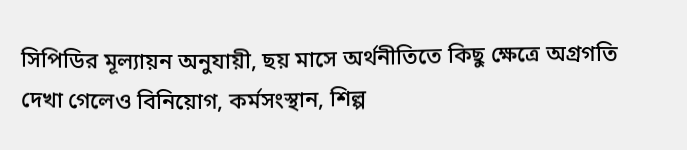সিপিডির মূল্যায়ন অনুযায়ী, ছয় মাসে অর্থনীতিতে কিছু ক্ষেত্রে অগ্রগতি দেখা গেলেও বিনিয়োগ, কর্মসংস্থান, শিল্প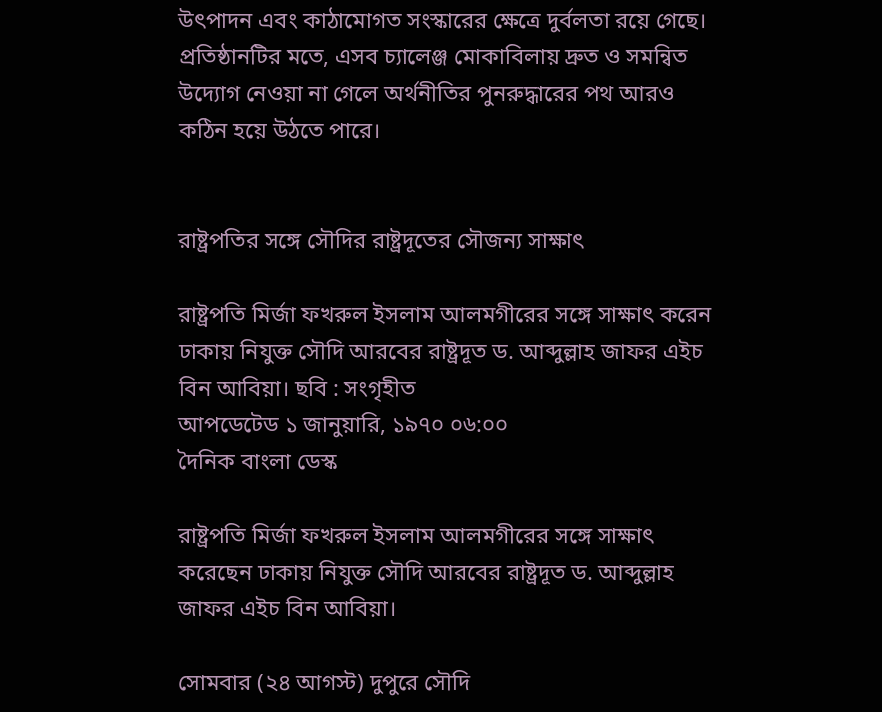উৎপাদন এবং কাঠামোগত সংস্কারের ক্ষেত্রে দুর্বলতা রয়ে গেছে। প্রতিষ্ঠানটির মতে, এসব চ্যালেঞ্জ মোকাবিলায় দ্রুত ও সমন্বিত উদ্যোগ নেওয়া না গেলে অর্থনীতির পুনরুদ্ধারের পথ আরও কঠিন হয়ে উঠতে পারে।


রাষ্ট্রপতির সঙ্গে সৌদির রাষ্ট্রদূতের সৌজন্য সাক্ষাৎ

রাষ্ট্রপতি মির্জা ফখরুল ইসলাম আলমগীরের সঙ্গে সাক্ষাৎ করেন ঢাকায় নিযুক্ত সৌদি আরবের রাষ্ট্রদূত ড. আব্দুল্লাহ জাফর এইচ বিন আবিয়া। ছবি : সংগৃহীত
আপডেটেড ১ জানুয়ারি, ১৯৭০ ০৬:০০
দৈনিক বাংলা ডেস্ক

রাষ্ট্রপতি মির্জা ফখরুল ইসলাম আলমগীরের সঙ্গে সাক্ষাৎ করেছেন ঢাকায় নিযুক্ত সৌদি আরবের রাষ্ট্রদূত ড. আব্দুল্লাহ জাফর এইচ বিন আবিয়া।

সোমবার (২৪ আগস্ট) দুপুরে সৌদি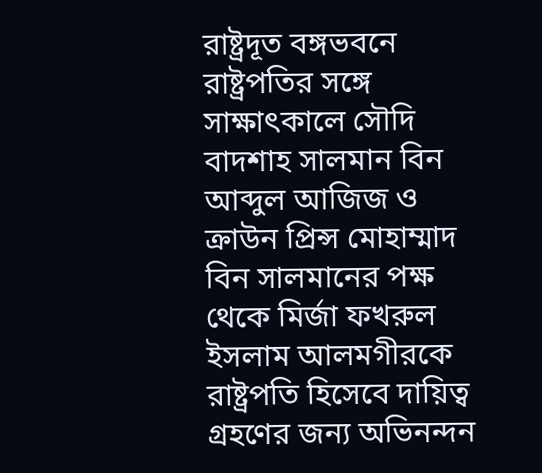রাষ্ট্রদূত বঙ্গভবনে রাষ্ট্রপতির সঙ্গে সাক্ষাৎকালে সৌদি বাদশাহ সালমান বিন আব্দুল আজিজ ও ক্রাউন প্রিন্স মোহাম্মাদ বিন সালমানের পক্ষ থেকে মির্জা ফখরুল ইসলাম আলমগীরকে রাষ্ট্রপতি হিসেবে দায়িত্ব গ্রহণের জন্য অভিনন্দন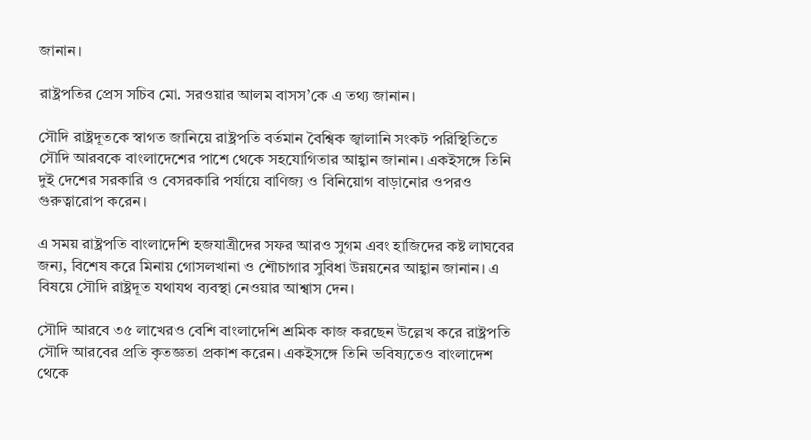জানান।

রাষ্ট্রপতির প্রেস সচিব মো. সরওয়ার আলম বাসস’কে এ তথ্য জানান।

সৌদি রাষ্ট্রদূতকে স্বাগত জানিয়ে রাষ্ট্রপতি বর্তমান বৈশ্বিক জ্বালানি সংকট পরিস্থিতিতে সৌদি আরবকে বাংলাদেশের পাশে থেকে সহযোগিতার আহ্বান জানান। একইসঙ্গে তিনি দুই দেশের সরকারি ও বেসরকারি পর্যায়ে বাণিজ্য ও বিনিয়োগ বাড়ানোর ওপরও গুরুত্বারোপ করেন।

এ সময় রাষ্ট্রপতি বাংলাদেশি হজযাত্রীদের সফর আরও সুগম এবং হাজিদের কষ্ট লাঘবের জন্য, বিশেষ করে মিনায় গোসলখানা ও শৌচাগার সুবিধা উন্নয়নের আহ্বান জানান। এ বিষয়ে সৌদি রাষ্ট্রদূত যথাযথ ব্যবস্থা নেওয়ার আশ্বাস দেন।

সৌদি আরবে ৩৫ লাখেরও বেশি বাংলাদেশি শ্রমিক কাজ করছেন উল্লেখ করে রাষ্ট্রপতি সৌদি আরবের প্রতি কৃতজ্ঞতা প্রকাশ করেন। একইসঙ্গে তিনি ভবিষ্যতেও বাংলাদেশ থেকে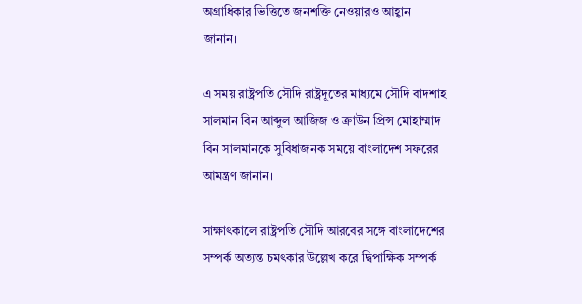অগ্রাধিকার ভিত্তিতে জনশক্তি নেওয়ারও আহ্বান জানান।

এ সময় রাষ্ট্রপতি সৌদি রাষ্ট্রদূতের মাধ্যমে সৌদি বাদশাহ সালমান বিন আব্দুল আজিজ ও ক্রাউন প্রিন্স মোহাম্মাদ বিন সালমানকে সুবিধাজনক সময়ে বাংলাদেশ সফরের আমন্ত্রণ জানান।

সাক্ষাৎকালে রাষ্ট্রপতি সৌদি আরবের সঙ্গে বাংলাদেশের সম্পর্ক অত্যন্ত চমৎকার উল্লেখ করে দ্বিপাক্ষিক সম্পর্ক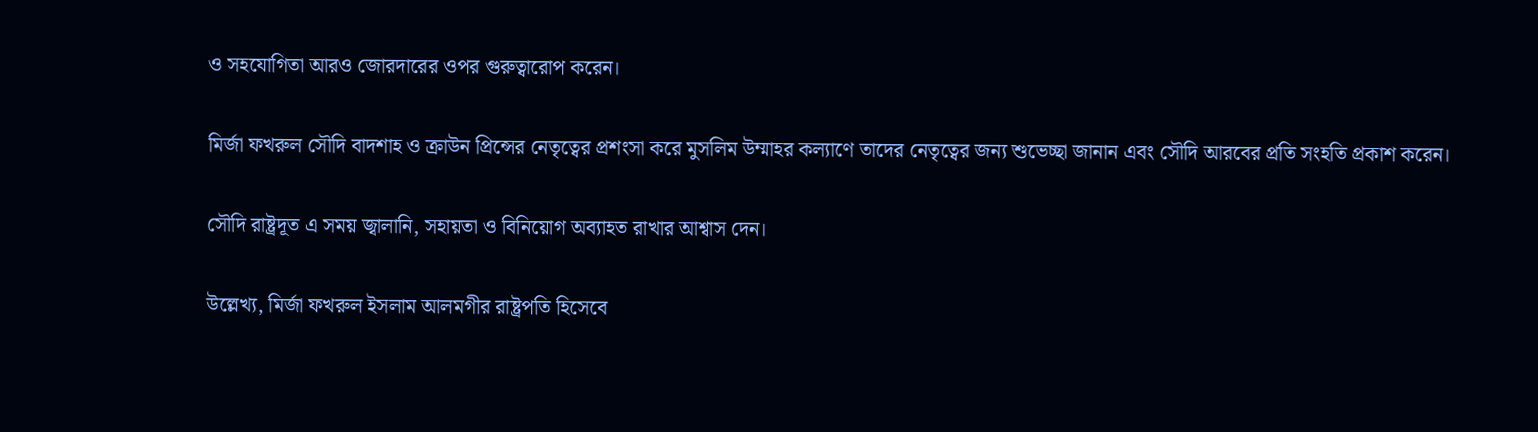ও সহযোগিতা আরও জোরদারের ওপর গুরুত্বারোপ করেন।

মির্জা ফখরুল সৌদি বাদশাহ ও ক্রাউন প্রিন্সের নেতৃত্বের প্রশংসা করে মুসলিম উম্মাহর কল্যাণে তাদের নেতৃত্বের জন্য শুভেচ্ছা জানান এবং সৌদি আরবের প্রতি সংহতি প্রকাশ করেন।

সৌদি রাষ্ট্রদূত এ সময় জ্বালানি, সহায়তা ও বিনিয়োগ অব্যাহত রাখার আশ্বাস দেন।

উল্লেখ্য, মির্জা ফখরুল ইসলাম আলমগীর রাষ্ট্রপতি হিসেবে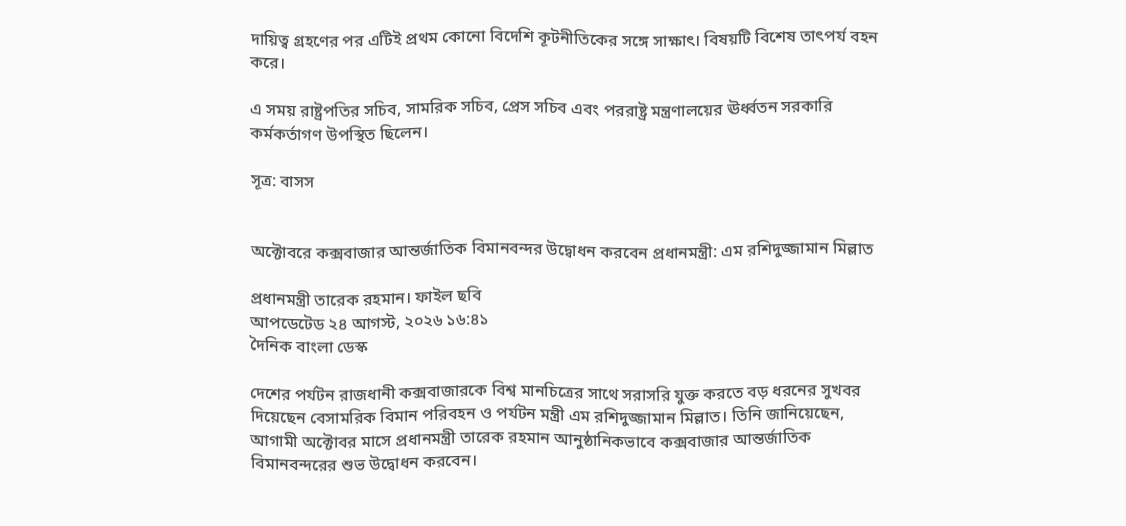দায়িত্ব গ্রহণের পর এটিই প্রথম কোনো বিদেশি কূটনীতিকের সঙ্গে সাক্ষাৎ। বিষয়টি বিশেষ তাৎপর্য বহন করে।

এ সময় রাষ্ট্রপতির সচিব, সামরিক সচিব, প্রেস সচিব এবং পররাষ্ট্র মন্ত্রণালয়ের ঊর্ধ্বতন সরকারি কর্মকর্তাগণ উপস্থিত ছিলেন।

সূত্র: বাসস


অক্টোবরে কক্সবাজার আন্তর্জাতিক বিমানবন্দর উদ্বোধন করবেন প্রধানমন্ত্রী: এম রশিদুজ্জামান মিল্লাত

প্রধানমন্ত্রী তারেক রহমান। ফাইল ছবি
আপডেটেড ২৪ আগস্ট, ২০২৬ ১৬:৪১
দৈনিক বাংলা ডেস্ক

দেশের পর্যটন রাজধানী কক্সবাজারকে বিশ্ব মানচিত্রের সাথে সরাসরি যুক্ত করতে বড় ধরনের সুখবর দিয়েছেন বেসামরিক বিমান পরিবহন ও পর্যটন মন্ত্রী এম রশিদুজ্জামান মিল্লাত। তিনি জানিয়েছেন, আগামী অক্টোবর মাসে প্রধানমন্ত্রী তারেক রহমান আনুষ্ঠানিকভাবে কক্সবাজার আন্তর্জাতিক বিমানবন্দরের শুভ উদ্বোধন করবেন।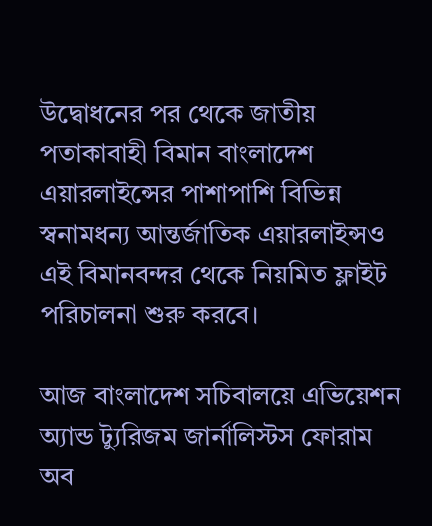উদ্বোধনের পর থেকে জাতীয় পতাকাবাহী বিমান বাংলাদেশ এয়ারলাইন্সের পাশাপাশি বিভিন্ন স্বনামধন্য আন্তর্জাতিক এয়ারলাইন্সও এই বিমানবন্দর থেকে নিয়মিত ফ্লাইট পরিচালনা শুরু করবে।

আজ বাংলাদেশ সচিবালয়ে এভিয়েশন অ্যান্ড ট্যুরিজম জার্নালিস্টস ফোরাম অব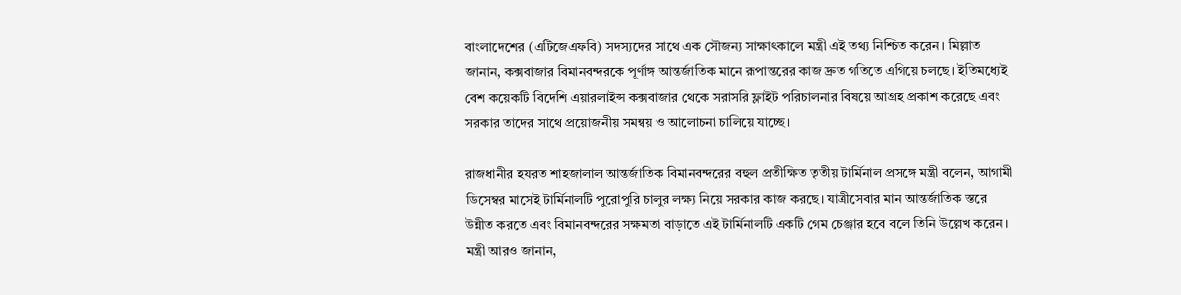বাংলাদেশের (এটিজেএফবি) সদস্যদের সাথে এক সৌজন্য সাক্ষাৎকালে মন্ত্রী এই তথ্য নিশ্চিত করেন। মিল্লাত জানান, কক্সবাজার বিমানবন্দরকে পূর্ণাঙ্গ আন্তর্জাতিক মানে রূপান্তরের কাজ দ্রুত গতিতে এগিয়ে চলছে। ইতিমধ্যেই বেশ কয়েকটি বিদেশি এয়ারলাইন্স কক্সবাজার থেকে সরাসরি ফ্লাইট পরিচালনার বিষয়ে আগ্রহ প্রকাশ করেছে এবং সরকার তাদের সাথে প্রয়োজনীয় সমন্বয় ও আলোচনা চালিয়ে যাচ্ছে।

রাজধানীর হযরত শাহজালাল আন্তর্জাতিক বিমানবন্দরের বহুল প্রতীক্ষিত তৃতীয় টার্মিনাল প্রসঙ্গে মন্ত্রী বলেন, আগামী ডিসেম্বর মাসেই টার্মিনালটি পুরোপুরি চালুর লক্ষ্য নিয়ে সরকার কাজ করছে। যাত্রীসেবার মান আন্তর্জাতিক স্তরে উন্নীত করতে এবং বিমানবন্দরের সক্ষমতা বাড়াতে এই টার্মিনালটি একটি গেম চেঞ্জার হবে বলে তিনি উল্লেখ করেন। মন্ত্রী আরও জানান,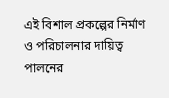এই বিশাল প্রকল্পের নির্মাণ ও পরিচালনার দায়িত্ব পালনের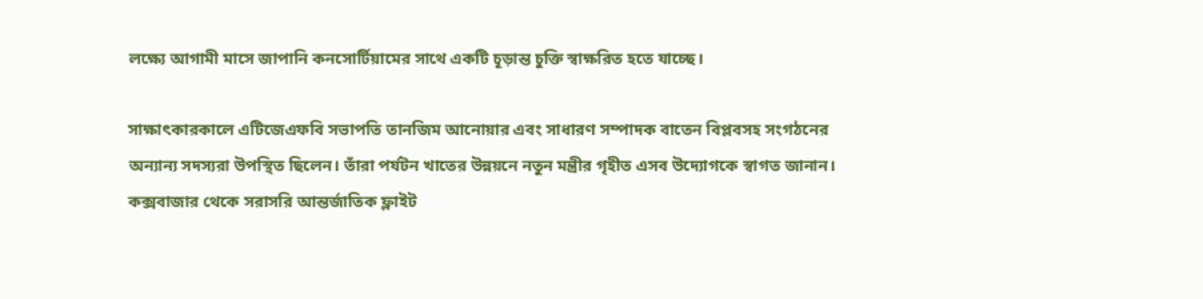লক্ষ্যে আগামী মাসে জাপানি কনসোর্টিয়ামের সাথে একটি চূড়ান্ত চুক্তি স্বাক্ষরিত হতে যাচ্ছে।

সাক্ষাৎকারকালে এটিজেএফবি সভাপতি তানজিম আনোয়ার এবং সাধারণ সম্পাদক বাতেন বিপ্লবসহ সংগঠনের অন্যান্য সদস্যরা উপস্থিত ছিলেন। তাঁরা পর্যটন খাতের উন্নয়নে নতুন মন্ত্রীর গৃহীত এসব উদ্যোগকে স্বাগত জানান। কক্সবাজার থেকে সরাসরি আন্তর্জাতিক ফ্লাইট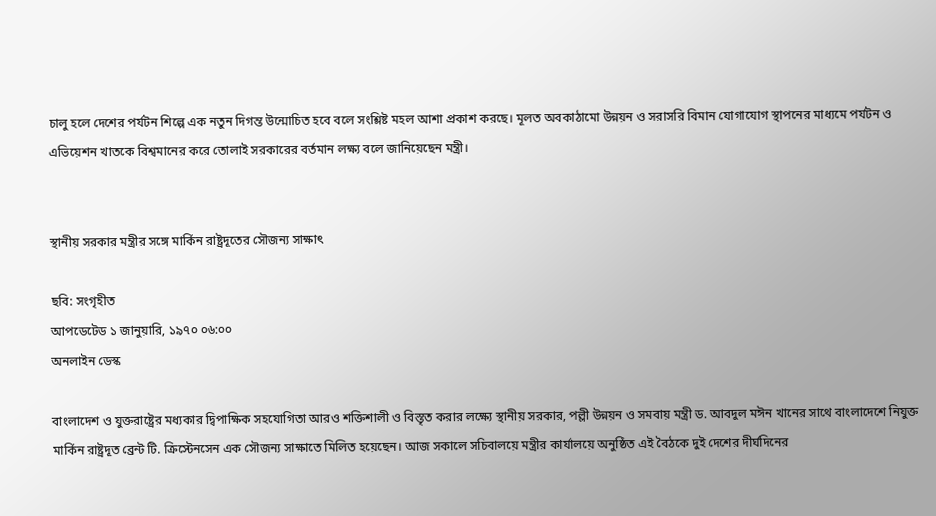চালু হলে দেশের পর্যটন শিল্পে এক নতুন দিগন্ত উন্মোচিত হবে বলে সংশ্লিষ্ট মহল আশা প্রকাশ করছে। মূলত অবকাঠামো উন্নয়ন ও সরাসরি বিমান যোগাযোগ স্থাপনের মাধ্যমে পর্যটন ও এভিয়েশন খাতকে বিশ্বমানের করে তোলাই সরকারের বর্তমান লক্ষ্য বলে জানিয়েছেন মন্ত্রী।


স্থানীয় সরকার মন্ত্রীর সঙ্গে মার্কিন রাষ্ট্রদূতের সৌজন্য সাক্ষাৎ

ছবি: সংগৃহীত
আপডেটেড ১ জানুয়ারি, ১৯৭০ ০৬:০০
অনলাইন ডেস্ক

বাংলাদেশ ও যুক্তরাষ্ট্রের মধ্যকার দ্বিপাক্ষিক সহযোগিতা আরও শক্তিশালী ও বিস্তৃত করার লক্ষ্যে স্থানীয় সরকার, পল্লী উন্নয়ন ও সমবায় মন্ত্রী ড. আবদুল মঈন খানের সাথে বাংলাদেশে নিযুক্ত মার্কিন রাষ্ট্রদূত ব্রেন্ট টি. ক্রিস্টেনসেন এক সৌজন্য সাক্ষাতে মিলিত হয়েছেন। আজ সকালে সচিবালয়ে মন্ত্রীর কার্যালয়ে অনুষ্ঠিত এই বৈঠকে দুই দেশের দীর্ঘদিনের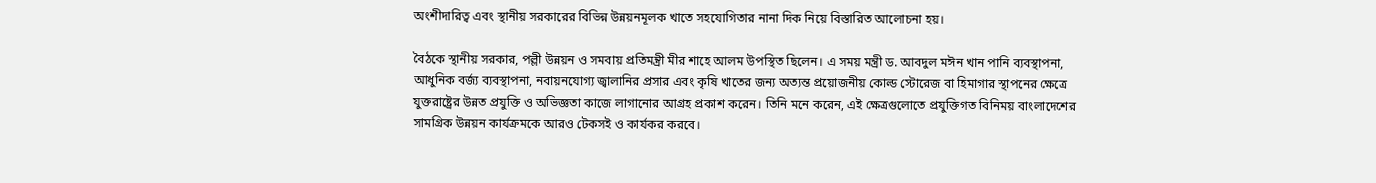অংশীদারিত্ব এবং স্থানীয় সরকারের বিভিন্ন উন্নয়নমূলক খাতে সহযোগিতার নানা দিক নিয়ে বিস্তারিত আলোচনা হয়।

বৈঠকে স্থানীয় সরকার, পল্লী উন্নয়ন ও সমবায় প্রতিমন্ত্রী মীর শাহে আলম উপস্থিত ছিলেন। এ সময় মন্ত্রী ড. আবদুল মঈন খান পানি ব্যবস্থাপনা, আধুনিক বর্জ্য ব্যবস্থাপনা, নবায়নযোগ্য জ্বালানির প্রসার এবং কৃষি খাতের জন্য অত্যন্ত প্রয়োজনীয় কোল্ড স্টোরেজ বা হিমাগার স্থাপনের ক্ষেত্রে যুক্তরাষ্ট্রের উন্নত প্রযুক্তি ও অভিজ্ঞতা কাজে লাগানোর আগ্রহ প্রকাশ করেন। তিনি মনে করেন, এই ক্ষেত্রগুলোতে প্রযুক্তিগত বিনিময় বাংলাদেশের সামগ্রিক উন্নয়ন কার্যক্রমকে আরও টেকসই ও কার্যকর করবে।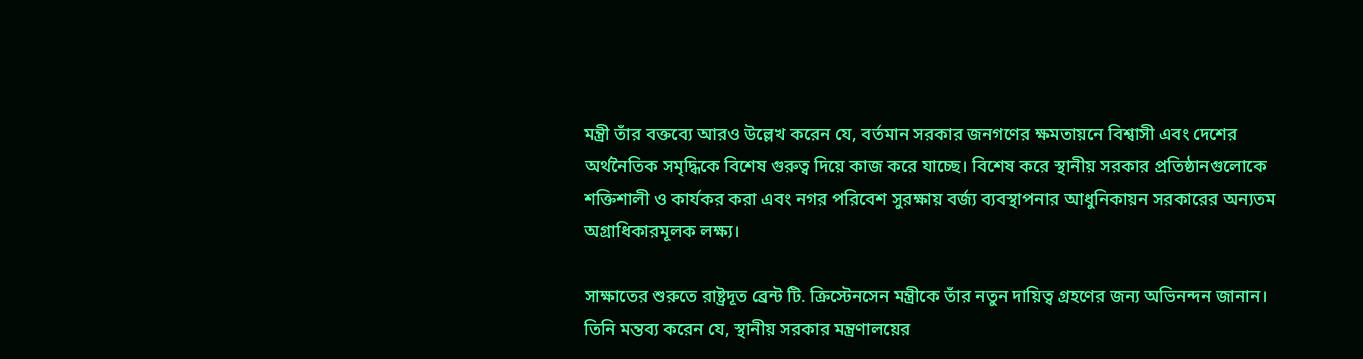মন্ত্রী তাঁর বক্তব্যে আরও উল্লেখ করেন যে, বর্তমান সরকার জনগণের ক্ষমতায়নে বিশ্বাসী এবং দেশের অর্থনৈতিক সমৃদ্ধিকে বিশেষ গুরুত্ব দিয়ে কাজ করে যাচ্ছে। বিশেষ করে স্থানীয় সরকার প্রতিষ্ঠানগুলোকে শক্তিশালী ও কার্যকর করা এবং নগর পরিবেশ সুরক্ষায় বর্জ্য ব্যবস্থাপনার আধুনিকায়ন সরকারের অন্যতম অগ্রাধিকারমূলক লক্ষ্য।

সাক্ষাতের শুরুতে রাষ্ট্রদূত ব্রেন্ট টি. ক্রিস্টেনসেন মন্ত্রীকে তাঁর নতুন দায়িত্ব গ্রহণের জন্য অভিনন্দন জানান। তিনি মন্তব্য করেন যে, স্থানীয় সরকার মন্ত্রণালয়ের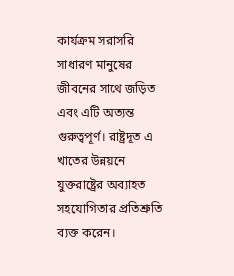কার্যক্রম সরাসরি সাধারণ মানুষের জীবনের সাথে জড়িত এবং এটি অত্যন্ত গুরুত্বপূর্ণ। রাষ্ট্রদূত এ খাতের উন্নয়নে যুক্তরাষ্ট্রের অব্যাহত সহযোগিতার প্রতিশ্রুতি ব্যক্ত করেন।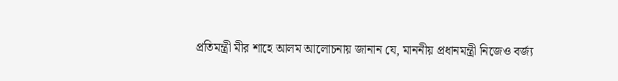প্রতিমন্ত্রী মীর শাহে আলম আলোচনায় জানান যে, মাননীয় প্রধানমন্ত্রী নিজেও বর্জ্য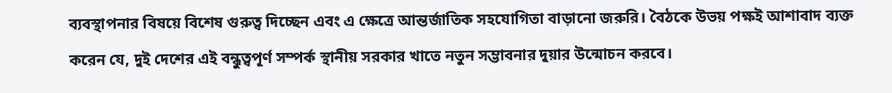ব্যবস্থাপনার বিষয়ে বিশেষ গুরুত্ব দিচ্ছেন এবং এ ক্ষেত্রে আন্তর্জাতিক সহযোগিতা বাড়ানো জরুরি। বৈঠকে উভয় পক্ষই আশাবাদ ব্যক্ত করেন যে, দুই দেশের এই বন্ধুত্বপূর্ণ সম্পর্ক স্থানীয় সরকার খাতে নতুন সম্ভাবনার দুয়ার উন্মোচন করবে।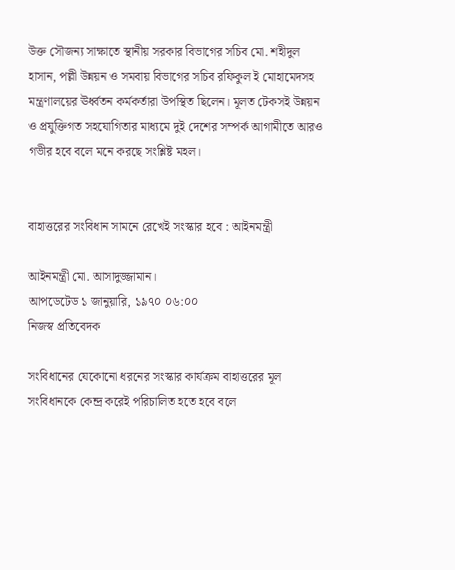উক্ত সৌজন্য সাক্ষাতে স্থানীয় সরকার বিভাগের সচিব মো. শহীদুল হাসান, পল্লী উন্নয়ন ও সমবায় বিভাগের সচিব রফিকুল ই মোহামেদসহ মন্ত্রণালয়ের ঊর্ধ্বতন কর্মকর্তারা উপস্থিত ছিলেন। মূলত টেকসই উন্নয়ন ও প্রযুক্তিগত সহযোগিতার মাধ্যমে দুই দেশের সম্পর্ক আগামীতে আরও গভীর হবে বলে মনে করছে সংশ্লিষ্ট মহল।


বাহাত্তরের সংবিধান সামনে রেখেই সংস্কার হবে : আইনমন্ত্রী

আইনমন্ত্রী মো. আসাদুজ্জামান।
আপডেটেড ১ জানুয়ারি, ১৯৭০ ০৬:০০
নিজস্ব প্রতিবেদক

সংবিধানের যেকোনো ধরনের সংস্কার কার্যক্রম বাহাত্তরের মূল সংবিধানকে কেন্দ্র করেই পরিচালিত হতে হবে বলে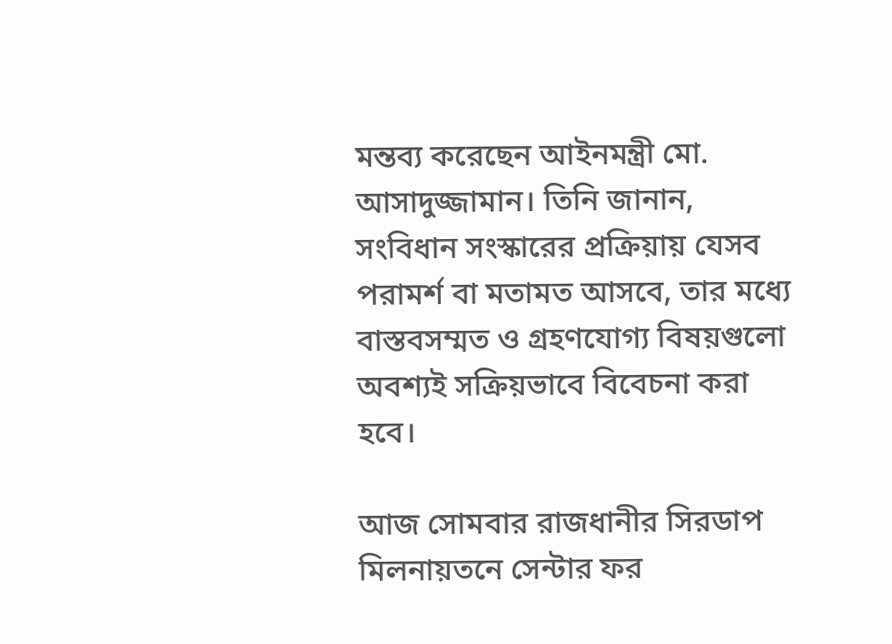মন্তব্য করেছেন আইনমন্ত্রী মো. আসাদুজ্জামান। তিনি জানান, সংবিধান সংস্কারের প্রক্রিয়ায় যেসব পরামর্শ বা মতামত আসবে, তার মধ্যে বাস্তবসম্মত ও গ্রহণযোগ্য বিষয়গুলো অবশ্যই সক্রিয়ভাবে বিবেচনা করা হবে।

আজ সোমবার রাজধানীর সিরডাপ মিলনায়তনে সেন্টার ফর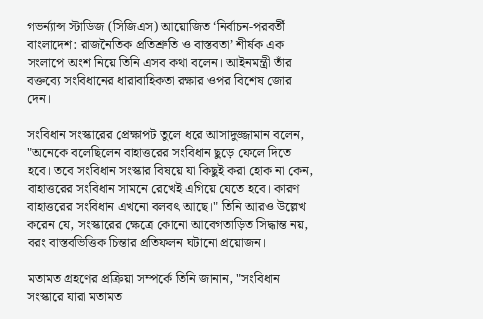গভর্ন্যান্স স্টাডিজ (সিজিএস) আয়োজিত ‘নির্বাচন-পরবর্তী বাংলাদেশ: রাজনৈতিক প্রতিশ্রুতি ও বাস্তবতা’ শীর্ষক এক সংলাপে অংশ নিয়ে তিনি এসব কথা বলেন। আইনমন্ত্রী তাঁর বক্তব্যে সংবিধানের ধারাবাহিকতা রক্ষার ওপর বিশেষ জোর দেন।

সংবিধান সংস্কারের প্রেক্ষাপট তুলে ধরে আসাদুজ্জামান বলেন, "অনেকে বলেছিলেন বাহাত্তরের সংবিধান ছুড়ে ফেলে দিতে হবে। তবে সংবিধান সংস্কার বিষয়ে যা কিছুই করা হোক না কেন, বাহাত্তরের সংবিধান সামনে রেখেই এগিয়ে যেতে হবে। কারণ বাহাত্তরের সংবিধান এখনো বলবৎ আছে।" তিনি আরও উল্লেখ করেন যে, সংস্কারের ক্ষেত্রে কোনো আবেগতাড়িত সিদ্ধান্ত নয়, বরং বাস্তবভিত্তিক চিন্তার প্রতিফলন ঘটানো প্রয়োজন।

মতামত গ্রহণের প্রক্রিয়া সম্পর্কে তিনি জানান, "সংবিধান সংস্কারে যারা মতামত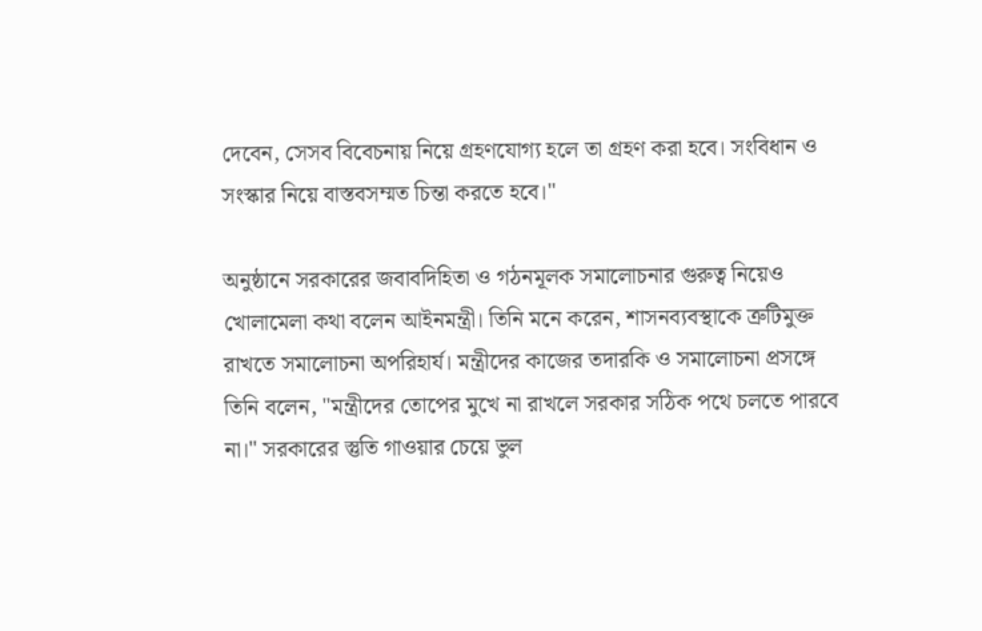দেবেন, সেসব বিবেচনায় নিয়ে গ্রহণযোগ্য হলে তা গ্রহণ করা হবে। সংবিধান ও সংস্কার নিয়ে বাস্তবসম্মত চিন্তা করতে হবে।"

অনুষ্ঠানে সরকারের জবাবদিহিতা ও গঠনমূলক সমালোচনার গুরুত্ব নিয়েও খোলামেলা কথা বলেন আইনমন্ত্রী। তিনি মনে করেন, শাসনব্যবস্থাকে ত্রুটিমুক্ত রাখতে সমালোচনা অপরিহার্য। মন্ত্রীদের কাজের তদারকি ও সমালোচনা প্রসঙ্গে তিনি বলেন, "মন্ত্রীদের তোপের মুখে না রাখলে সরকার সঠিক পথে চলতে পারবে না।" সরকারের স্তুতি গাওয়ার চেয়ে ভুল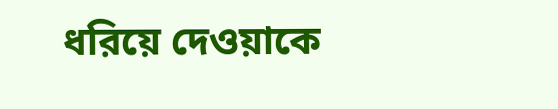ধরিয়ে দেওয়াকে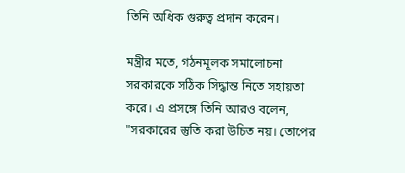তিনি অধিক গুরুত্ব প্রদান করেন।

মন্ত্রীর মতে, গঠনমূলক সমালোচনা সরকারকে সঠিক সিদ্ধান্ত নিতে সহায়তা করে। এ প্রসঙ্গে তিনি আরও বলেন, "সরকারের স্তুতি করা উচিত নয়। তোপের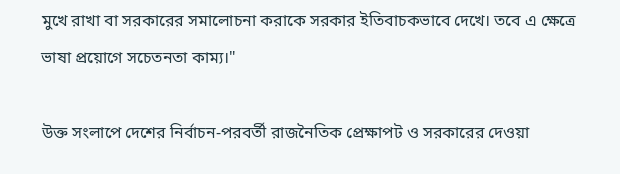মুখে রাখা বা সরকারের সমালোচনা করাকে সরকার ইতিবাচকভাবে দেখে। তবে এ ক্ষেত্রে ভাষা প্রয়োগে সচেতনতা কাম্য।"

উক্ত সংলাপে দেশের নির্বাচন-পরবর্তী রাজনৈতিক প্রেক্ষাপট ও সরকারের দেওয়া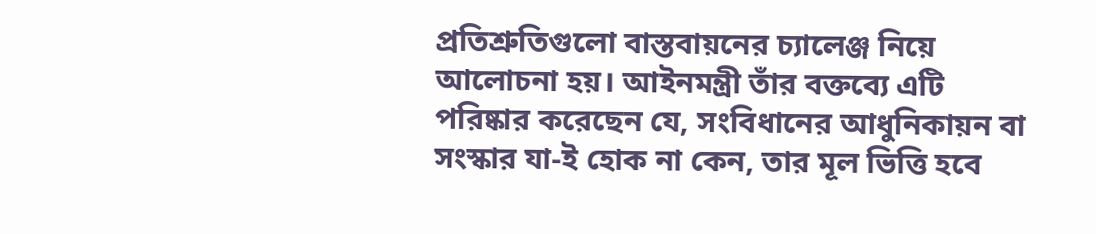প্রতিশ্রুতিগুলো বাস্তবায়নের চ্যালেঞ্জ নিয়ে আলোচনা হয়। আইনমন্ত্রী তাঁর বক্তব্যে এটি পরিষ্কার করেছেন যে, সংবিধানের আধুনিকায়ন বা সংস্কার যা-ই হোক না কেন, তার মূল ভিত্তি হবে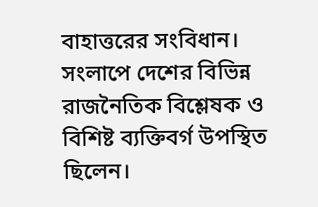বাহাত্তরের সংবিধান। সংলাপে দেশের বিভিন্ন রাজনৈতিক বিশ্লেষক ও বিশিষ্ট ব্যক্তিবর্গ উপস্থিত ছিলেন।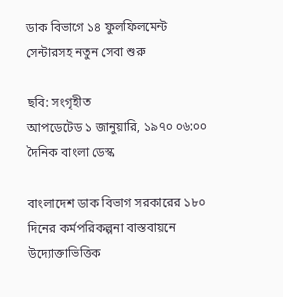ডাক বিভাগে ১৪ ফুলফিলমেন্ট সেন্টারসহ নতুন সেবা শুরু

ছবি: সংগৃহীত
আপডেটেড ১ জানুয়ারি, ১৯৭০ ০৬:০০
দৈনিক বাংলা ডেস্ক

বাংলাদেশ ডাক বিভাগ সরকারের ১৮০ দিনের কর্মপরিকল্পনা বাস্তবায়নে উদ্যোক্তাভিত্তিক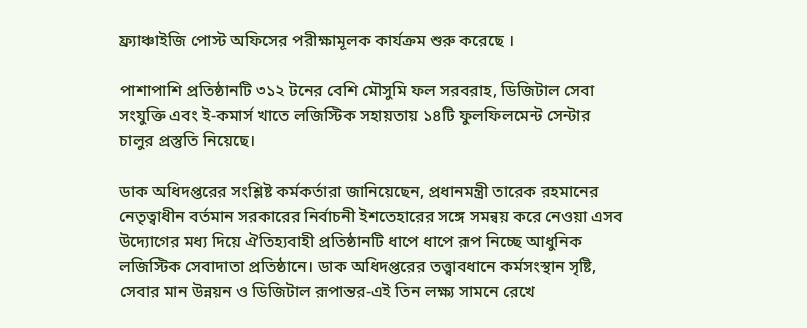ফ্র্যাঞ্চাইজি পোস্ট অফিসের পরীক্ষামূলক কার্যক্রম শুরু করেছে ।

পাশাপাশি প্রতিষ্ঠানটি ৩১২ টনের বেশি মৌসুমি ফল সরবরাহ, ডিজিটাল সেবা সংযুক্তি এবং ই-কমার্স খাতে লজিস্টিক সহায়তায় ১৪টি ফুলফিলমেন্ট সেন্টার চালুর প্রস্তুতি নিয়েছে।

ডাক অধিদপ্তরের সংশ্লিষ্ট কর্মকর্তারা জানিয়েছেন, প্রধানমন্ত্রী তারেক রহমানের নেতৃত্বাধীন বর্তমান সরকারের নির্বাচনী ইশতেহারের সঙ্গে সমন্বয় করে নেওয়া এসব উদ্যোগের মধ্য দিয়ে ঐতিহ্যবাহী প্রতিষ্ঠানটি ধাপে ধাপে রূপ নিচ্ছে আধুনিক লজিস্টিক সেবাদাতা প্রতিষ্ঠানে। ডাক অধিদপ্তরের তত্ত্বাবধানে কর্মসংস্থান সৃষ্টি, সেবার মান উন্নয়ন ও ডিজিটাল রূপান্তর-এই তিন লক্ষ্য সামনে রেখে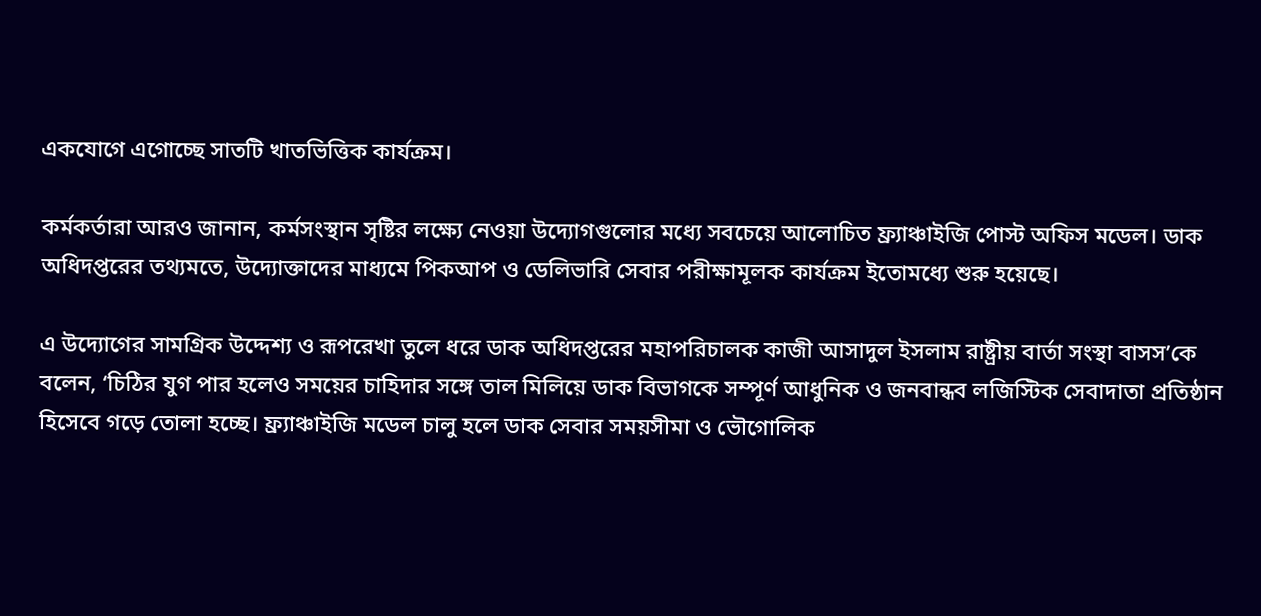একযোগে এগোচ্ছে সাতটি খাতভিত্তিক কার্যক্রম।

কর্মকর্তারা আরও জানান, কর্মসংস্থান সৃষ্টির লক্ষ্যে নেওয়া উদ্যোগগুলোর মধ্যে সবচেয়ে আলোচিত ফ্র্যাঞ্চাইজি পোস্ট অফিস মডেল। ডাক অধিদপ্তরের তথ্যমতে, উদ্যোক্তাদের মাধ্যমে পিকআপ ও ডেলিভারি সেবার পরীক্ষামূলক কার্যক্রম ইতোমধ্যে শুরু হয়েছে।

এ উদ্যোগের সামগ্রিক উদ্দেশ্য ও রূপরেখা তুলে ধরে ডাক অধিদপ্তরের মহাপরিচালক কাজী আসাদুল ইসলাম রাষ্ট্রীয় বার্তা সংস্থা বাসস’কে বলেন, ‘চিঠির যুগ পার হলেও সময়ের চাহিদার সঙ্গে তাল মিলিয়ে ডাক বিভাগকে সম্পূর্ণ আধুনিক ও জনবান্ধব লজিস্টিক সেবাদাতা প্রতিষ্ঠান হিসেবে গড়ে তোলা হচ্ছে। ফ্র্যাঞ্চাইজি মডেল চালু হলে ডাক সেবার সময়সীমা ও ভৌগোলিক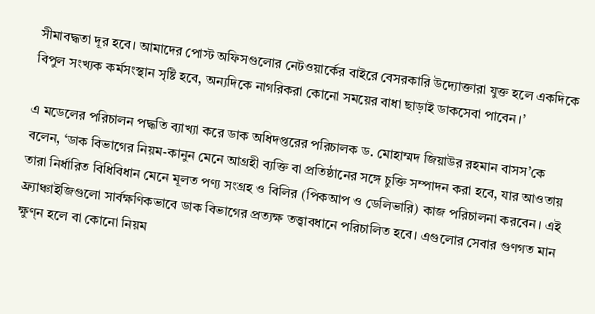সীমাবদ্ধতা দূর হবে। আমাদের পোস্ট অফিসগুলোর নেটওয়ার্কের বাইরে বেসরকারি উদ্যোক্তারা যুক্ত হলে একদিকে বিপুল সংখ্যক কর্মসংস্থান সৃষ্টি হবে, অন্যদিকে নাগরিকরা কোনো সময়ের বাধা ছাড়াই ডাকসেবা পাবেন।’

এ মডেলের পরিচালন পদ্ধতি ব্যাখ্যা করে ডাক অধিদপ্তরের পরিচালক ড. মোহাম্মদ জিয়াউর রহমান বাসস’কে বলেন, ‘ডাক বিভাগের নিয়ম-কানুন মেনে আগ্রহী ব্যক্তি বা প্রতিষ্ঠানের সঙ্গে চুক্তি সম্পাদন করা হবে, যার আওতায় তারা নির্ধারিত বিধিবিধান মেনে মূলত পণ্য সংগ্রহ ও বিলির (পিকআপ ও ডেলিভারি) কাজ পরিচালনা করবেন। এই ফ্র্যাঞ্চাইজিগুলো সার্বক্ষণিকভাবে ডাক বিভাগের প্রত্যক্ষ তত্ত্বাবধানে পরিচালিত হবে। এগুলোর সেবার গুণগত মান ক্ষুণ্ন হলে বা কোনো নিয়ম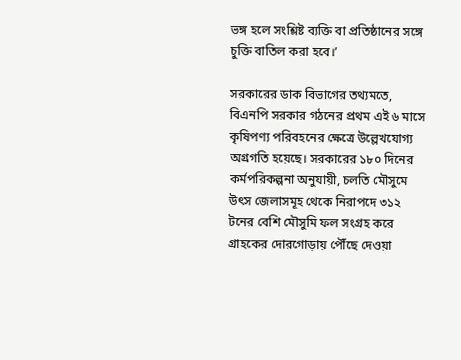ভঙ্গ হলে সংশ্লিষ্ট ব্যক্তি বা প্রতিষ্ঠানের সঙ্গে চুক্তি বাতিল করা হবে।’

সরকারের ডাক বিভাগের তথ্যমতে, বিএনপি সরকার গঠনের প্রথম এই ৬ মাসে কৃষিপণ্য পরিবহনের ক্ষেত্রে উল্লেখযোগ্য অগ্রগতি হয়েছে। সরকারের ১৮০ দিনের কর্মপরিকল্পনা অনুযায়ী, চলতি মৌসুমে উৎস জেলাসমূহ থেকে নিরাপদে ৩১২ টনের বেশি মৌসুমি ফল সংগ্রহ করে গ্রাহকের দোরগোড়ায় পৌঁছে দেওয়া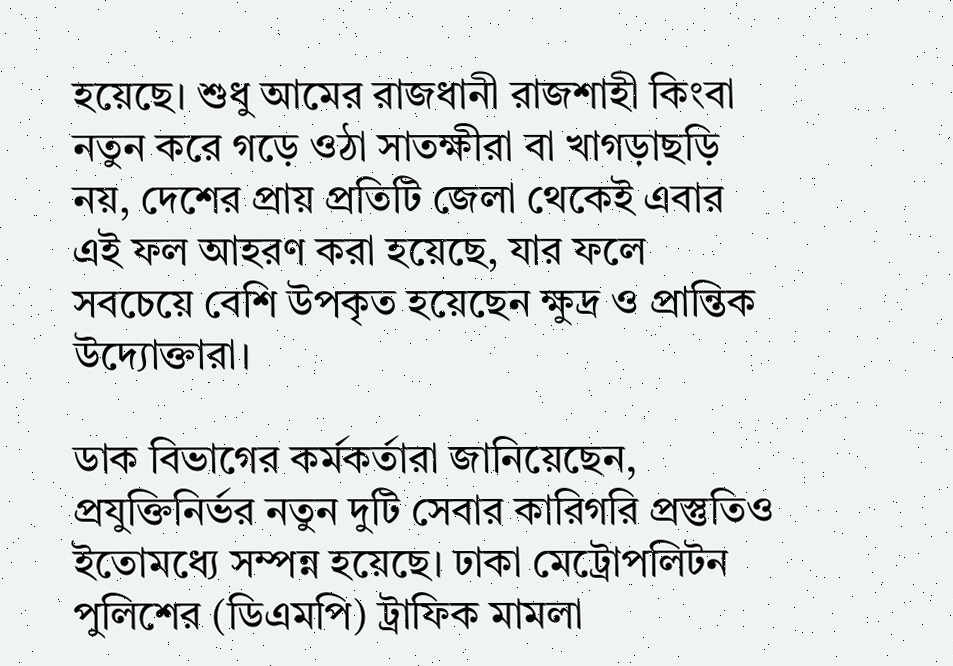হয়েছে। শুধু আমের রাজধানী রাজশাহী কিংবা নতুন করে গড়ে ওঠা সাতক্ষীরা বা খাগড়াছড়ি নয়, দেশের প্রায় প্রতিটি জেলা থেকেই এবার এই ফল আহরণ করা হয়েছে, যার ফলে সবচেয়ে বেশি উপকৃত হয়েছেন ক্ষুদ্র ও প্রান্তিক উদ্যোক্তারা।

ডাক বিভাগের কর্মকর্তারা জানিয়েছেন, প্রযুক্তিনির্ভর নতুন দুটি সেবার কারিগরি প্রস্তুতিও ইতোমধ্যে সম্পন্ন হয়েছে। ঢাকা মেট্রোপলিটন পুলিশের (ডিএমপি) ট্রাফিক মামলা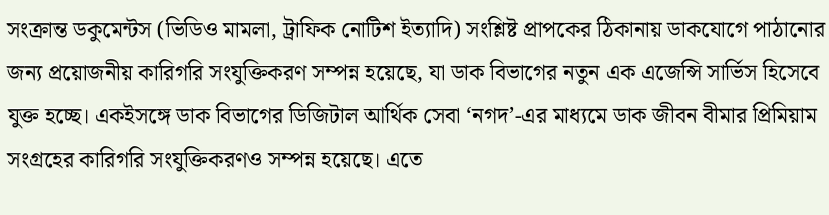সংক্রান্ত ডকুমেন্টস (ভিডিও মামলা, ট্রাফিক নোটিশ ইত্যাদি) সংশ্লিষ্ট প্রাপকের ঠিকানায় ডাকযোগে পাঠানোর জন্য প্রয়োজনীয় কারিগরি সংযুক্তিকরণ সম্পন্ন হয়েছে, যা ডাক বিভাগের নতুন এক এজেন্সি সার্ভিস হিসেবে যুক্ত হচ্ছে। একইসঙ্গে ডাক বিভাগের ডিজিটাল আর্থিক সেবা ‘নগদ’-এর মাধ্যমে ডাক জীবন বীমার প্রিমিয়াম সংগ্রহের কারিগরি সংযুক্তিকরণও সম্পন্ন হয়েছে। এতে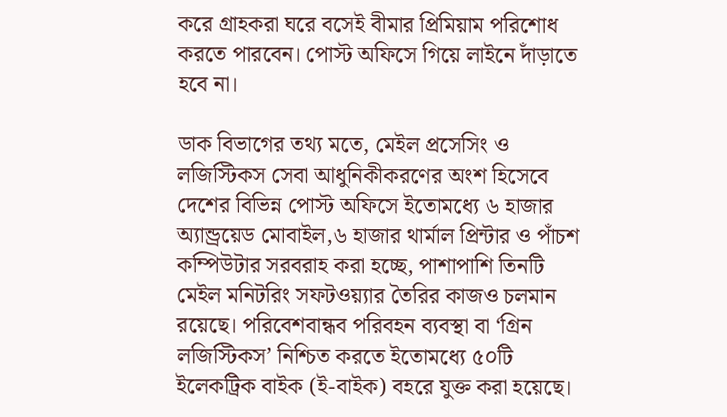করে গ্রাহকরা ঘরে বসেই বীমার প্রিমিয়াম পরিশোধ করতে পারবেন। পোস্ট অফিসে গিয়ে লাইনে দাঁড়াতে হবে না।

ডাক বিভাগের তথ্য মতে, মেইল প্রসেসিং ও লজিস্টিকস সেবা আধুনিকীকরণের অংশ হিসেবে দেশের বিভিন্ন পোস্ট অফিসে ইতোমধ্যে ৬ হাজার অ্যান্ড্রয়েড মোবাইল,৬ হাজার থার্মাল প্রিন্টার ও পাঁচশ কম্পিউটার সরবরাহ করা হচ্ছে, পাশাপাশি তিনটি মেইল মনিটরিং সফটওয়্যার তৈরির কাজও চলমান রয়েছে। পরিবেশবান্ধব পরিবহন ব্যবস্থা বা ‘গ্রিন লজিস্টিকস’ নিশ্চিত করতে ইতোমধ্যে ৫০টি ইলেকট্রিক বাইক (ই-বাইক) বহরে যুক্ত করা হয়েছে।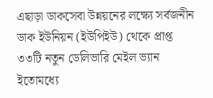এছাড়া ডাকসেবা উন্নয়নের লক্ষ্যে সর্বজনীন ডাক ইউনিয়ন (ইউপিইউ) থেকে প্রাপ্ত ৩৩টি নতুন ডেলিভারি মেইল ভ্যান ইতোমধ্যে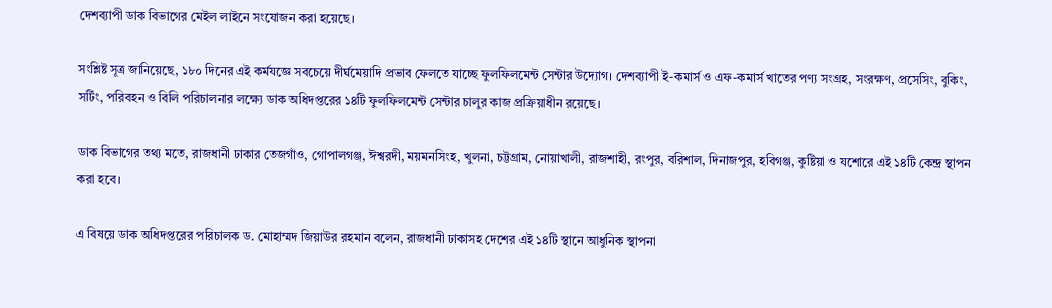দেশব্যাপী ডাক বিভাগের মেইল লাইনে সংযোজন করা হয়েছে।

সংশ্লিষ্ট সূত্র জানিয়েছে, ১৮০ দিনের এই কর্মযজ্ঞে সবচেয়ে দীর্ঘমেয়াদি প্রভাব ফেলতে যাচ্ছে ফুলফিলমেন্ট সেন্টার উদ্যোগ। দেশব্যাপী ই-কমার্স ও এফ-কমার্স খাতের পণ্য সংগ্রহ, সংরক্ষণ, প্রসেসিং, বুকিং, সর্টিং, পরিবহন ও বিলি পরিচালনার লক্ষ্যে ডাক অধিদপ্তরের ১৪টি ফুলফিলমেন্ট সেন্টার চালুর কাজ প্রক্রিয়াধীন রয়েছে।

ডাক বিভাগের তথ্য মতে, রাজধানী ঢাকার তেজগাঁও, গোপালগঞ্জ, ঈশ্বরদী, ময়মনসিংহ, খুলনা, চট্টগ্রাম, নোয়াখালী, রাজশাহী, রংপুর, বরিশাল, দিনাজপুর, হবিগঞ্জ, কুষ্টিয়া ও যশোরে এই ১৪টি কেন্দ্র স্থাপন করা হবে।

এ বিষয়ে ডাক অধিদপ্তরের পরিচালক ড. মোহাম্মদ জিয়াউর রহমান বলেন, রাজধানী ঢাকাসহ দেশের এই ১৪টি স্থানে আধুনিক স্থাপনা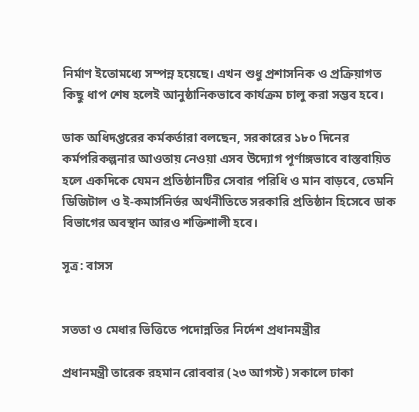নির্মাণ ইতোমধ্যে সম্পন্ন হয়েছে। এখন শুধু প্রশাসনিক ও প্রক্রিয়াগত কিছু ধাপ শেষ হলেই আনুষ্ঠানিকভাবে কার্যক্রম চালু করা সম্ভব হবে।

ডাক অধিদপ্তরের কর্মকর্তারা বলছেন, সরকারের ১৮০ দিনের কর্মপরিকল্পনার আওতায় নেওয়া এসব উদ্যোগ পূর্ণাঙ্গভাবে বাস্তবায়িত হলে একদিকে যেমন প্রতিষ্ঠানটির সেবার পরিধি ও মান বাড়বে, তেমনি ডিজিটাল ও ই-কমার্সনির্ভর অর্থনীতিতে সরকারি প্রতিষ্ঠান হিসেবে ডাক বিভাগের অবস্থান আরও শক্তিশালী হবে।

সূত্র: বাসস


সততা ও মেধার ভিত্তিতে পদোন্নতির নির্দেশ প্রধানমন্ত্রীর

প্রধানমন্ত্রী তারেক রহমান রোববার (২৩ আগস্ট) সকালে ঢাকা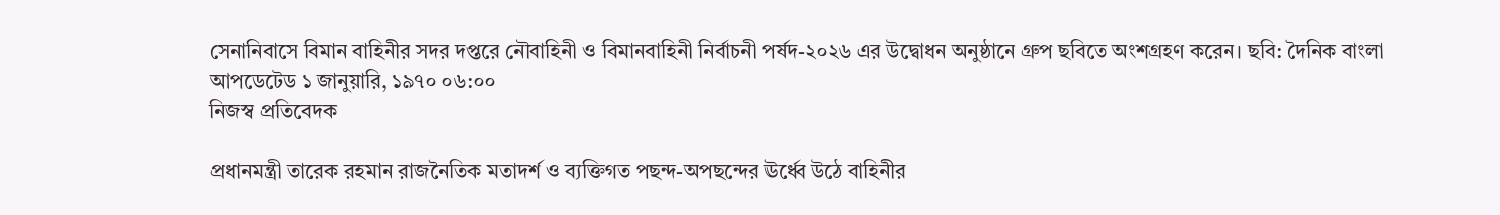সেনানিবাসে বিমান বাহিনীর সদর দপ্তরে নৌবাহিনী ও বিমানবাহিনী নির্বাচনী পর্ষদ-২০২৬ এর উদ্বোধন অনুষ্ঠানে গ্রুপ ছবিতে অংশগ্রহণ করেন। ছবি: দৈনিক বাংলা
আপডেটেড ১ জানুয়ারি, ১৯৭০ ০৬:০০
নিজস্ব প্রতিবেদক

প্রধানমন্ত্রী তারেক রহমান রাজনৈতিক মতাদর্শ ও ব্যক্তিগত পছন্দ-অপছন্দের ঊর্ধ্বে উঠে বাহিনীর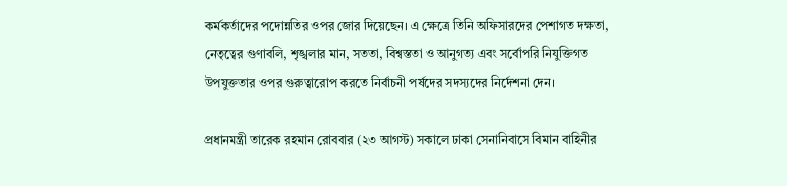কর্মকর্তাদের পদোন্নতির ওপর জোর দিয়েছেন। এ ক্ষেত্রে তিনি অফিসারদের পেশাগত দক্ষতা, নেতৃত্বের গুণাবলি, শৃঙ্খলার মান, সততা, বিশ্বস্ততা ও আনুগত্য এবং সর্বোপরি নিযুক্তিগত উপযুক্ততার ওপর গুরুত্বারোপ করতে নির্বাচনী পর্ষদের সদস্যদের নির্দেশনা দেন।

প্রধানমন্ত্রী তারেক রহমান রোববার (২৩ আগস্ট) সকালে ঢাকা সেনানিবাসে বিমান বাহিনীর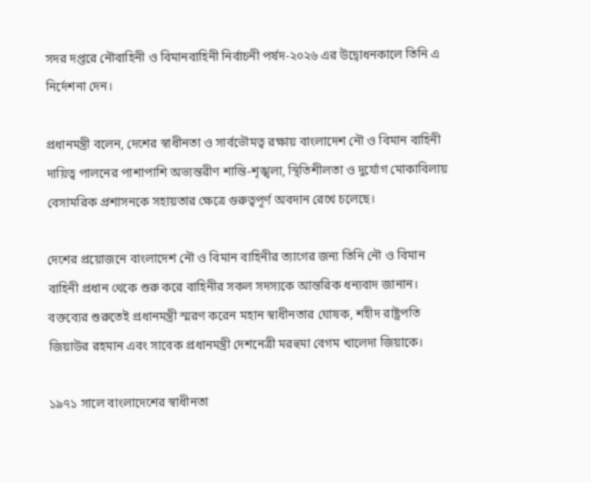সদর দপ্তরে নৌবাহিনী ও বিমানবাহিনী নির্বাচনী পর্ষদ-২০২৬ এর উদ্বোধনকালে তিনি এ নির্দেশনা দেন।

প্রধানমন্ত্রী বলেন, দেশের স্বাধীনতা ও সার্বভৌমত্ব রক্ষায় বাংলাদেশ নৌ ও বিমান বাহিনী দায়িত্ব পালনের পাশাপাশি অভ্যন্তরীণ শান্তি-শৃঙ্খলা, স্থিতিশীলতা ও দুর্যোগ মোকাবিলায় বেসামরিক প্রশাসনকে সহায়তার ক্ষেত্রে গুরুত্বপূর্ণ অবদান রেখে চলেছে।

দেশের প্রয়োজনে বাংলাদেশ নৌ ও বিমান বাহিনীর ত্যাগের জন্য তিনি নৌ ও বিমান বাহিনী প্রধান থেকে শুরু করে বাহিনীর সকল সদস্যকে আন্তরিক ধন্যবাদ জানান। বক্তব্যের শুরুতেই প্রধানমন্ত্রী স্মরণ করেন মহান স্বাধীনতার ঘোষক, শহীদ রাষ্ট্রপতি জিয়াউর রহমান এবং সাবেক প্রধানমন্ত্রী দেশনেত্রী মরহুমা বেগম খালেদা জিয়াকে।

১৯৭১ সালে বাংলাদেশের স্বাধীনতা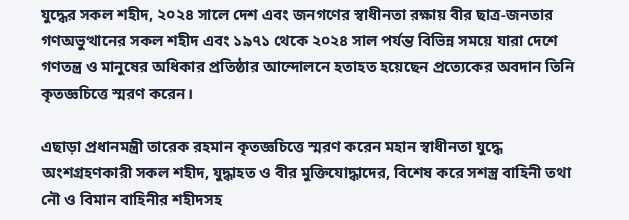যুদ্ধের সকল শহীদ, ২০২৪ সালে দেশ এবং জনগণের স্বাধীনতা রক্ষায় বীর ছাত্র-জনতার গণঅভুত্থানের সকল শহীদ এবং ১৯৭১ থেকে ২০২৪ সাল পর্যন্ত বিভিন্ন সময়ে যারা দেশে গণতন্ত্র ও মানুষের অধিকার প্রতিষ্ঠার আন্দোলনে হতাহত হয়েছেন প্রত্যেকের অবদান তিনি কৃতজ্ঞচিত্তে স্মরণ করেন।

এছাড়া প্রধানমন্ত্রী তারেক রহমান কৃতজ্ঞচিত্তে স্মরণ করেন মহান স্বাধীনতা যুদ্ধে অংশগ্রহণকারী সকল শহীদ, যুদ্ধাহত ও বীর মুক্তিযোদ্ধাদের, বিশেষ করে সশস্ত্র বাহিনী তথা নৌ ও বিমান বাহিনীর শহীদসহ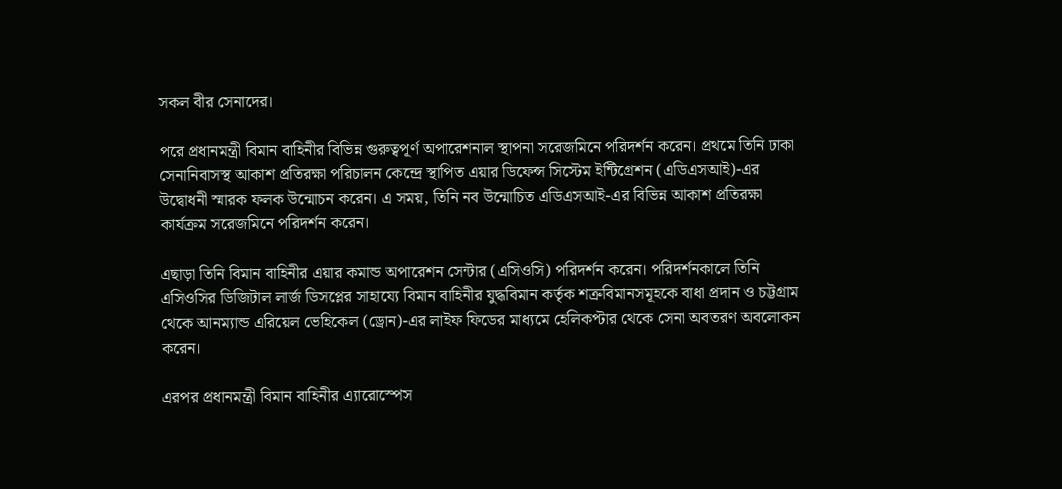সকল বীর সেনাদের।

পরে প্রধানমন্ত্রী বিমান বাহিনীর বিভিন্ন গুরুত্বপূর্ণ অপারেশনাল স্থাপনা সরেজমিনে পরিদর্শন করেন। প্রথমে তিনি ঢাকা সেনানিবাসস্থ আকাশ প্রতিরক্ষা পরিচালন কেন্দ্রে স্থাপিত এয়ার ডিফেন্স সিস্টেম ইন্টিগ্রেশন (এডিএসআই)-এর উদ্বোধনী স্মারক ফলক উন্মোচন করেন। এ সময়, তিনি নব উন্মোচিত এডিএসআই-এর বিভিন্ন আকাশ প্রতিরক্ষা কার্যক্রম সরেজমিনে পরিদর্শন করেন।

এছাড়া তিনি বিমান বাহিনীর এয়ার কমান্ড অপারেশন সেন্টার (এসিওসি) পরিদর্শন করেন। পরিদর্শনকালে তিনি এসিওসির ডিজিটাল লার্জ ডিসপ্লের সাহায্যে বিমান বাহিনীর যুদ্ধবিমান কর্তৃক শত্রুবিমানসমূহকে বাধা প্রদান ও চট্টগ্রাম থেকে আনম্যান্ড এরিয়েল ভেহিকেল (ড্রোন)-এর লাইফ ফিডের মাধ্যমে হেলিকপ্টার থেকে সেনা অবতরণ অবলোকন করেন।

এরপর প্রধানমন্ত্রী বিমান বাহিনীর এ্যারোস্পেস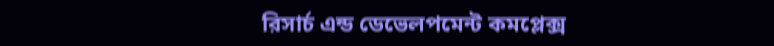রিসার্চ এন্ড ডেভেলপমেন্ট কমপ্লেক্স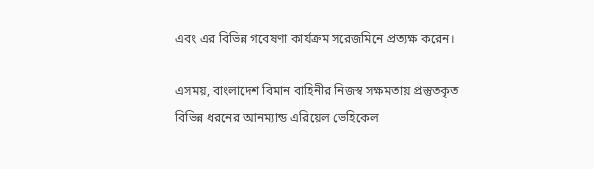এবং এর বিভিন্ন গবেষণা কার্যক্রম সরেজমিনে প্রত্যক্ষ করেন।

এসময়, বাংলাদেশ বিমান বাহিনীর নিজস্ব সক্ষমতায় প্রস্তুতকৃত বিভিন্ন ধরনের আনম্যান্ড এরিয়েল ভেহিকেল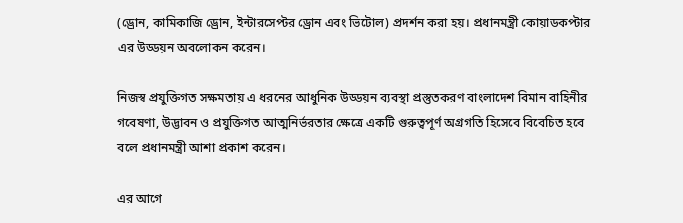(ড্রোন, কামিকাজি ড্রোন, ইন্টারসেপ্টর ড্রোন এবং ভিটোল) প্রদর্শন করা হয়। প্রধানমন্ত্রী কোয়াডকপ্টার এর উড্ডয়ন অবলোকন করেন।

নিজস্ব প্রযুক্তিগত সক্ষমতায় এ ধরনের আধুনিক উড্ডয়ন ব্যবস্থা প্রস্তুতকরণ বাংলাদেশ বিমান বাহিনীর গবেষণা, উদ্ভাবন ও প্রযুক্তিগত আত্মনির্ভরতার ক্ষেত্রে একটি গুরুত্বপূর্ণ অগ্রগতি হিসেবে বিবেচিত হবে বলে প্রধানমন্ত্রী আশা প্রকাশ করেন।

এর আগে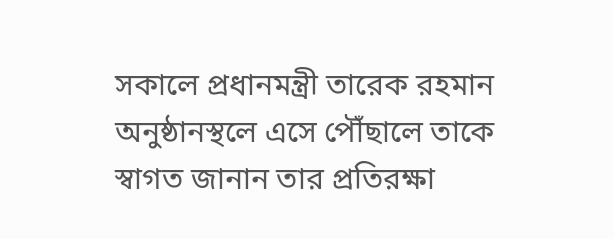সকালে প্রধানমন্ত্রী তারেক রহমান অনুষ্ঠানস্থলে এসে পৌঁছালে তাকে স্বাগত জানান তার প্রতিরক্ষা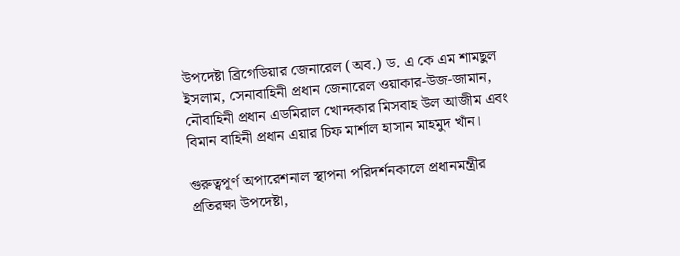উপদেষ্টা ব্রিগেডিয়ার জেনারেল (অব.) ড. এ কে এম শামছুল ইসলাম, সেনাবাহিনী প্রধান জেনারেল ওয়াকার-উজ-জামান, নৌবাহিনী প্রধান এডমিরাল খোন্দকার মিসবাহ উল আজীম এবং বিমান বাহিনী প্রধান এয়ার চিফ মার্শাল হাসান মাহমুদ খাঁন।

গুরুত্বপূর্ণ অপারেশনাল স্থাপনা পরিদর্শনকালে প্রধানমন্ত্রীর প্রতিরক্ষা উপদেষ্টা,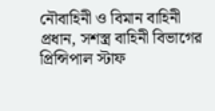নৌবাহিনী ও বিমান বাহিনী প্রধান, সশস্ত্র বাহিনী বিভাগের প্রিন্সিপাল স্টাফ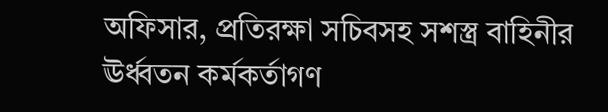অফিসার, প্রতিরক্ষা সচিবসহ সশস্ত্র বাহিনীর ঊর্ধ্বতন কর্মকর্তাগণ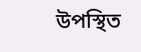উপস্থিত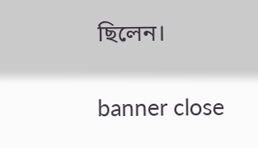ছিলেন।


banner close